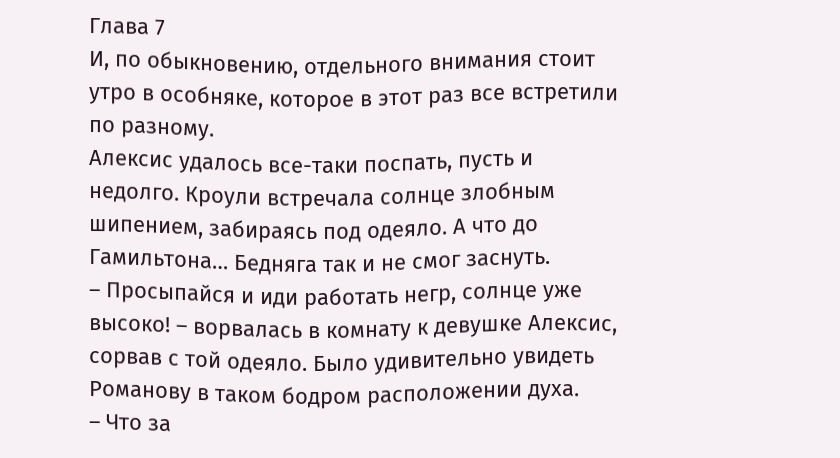Глава 7
И, по обыкновению, отдельного внимания стоит утро в особняке, которое в этот раз все встретили по разному.
Алексис удалось все-таки поспать, пусть и недолго. Кроули встречала солнце злобным шипением, забираясь под одеяло. А что до Гамильтона… Бедняга так и не смог заснуть.
– Просыпайся и иди работать негр, солнце уже высоко! – ворвалась в комнату к девушке Алексис, сорвав с той одеяло. Было удивительно увидеть Романову в таком бодром расположении духа.
– Что за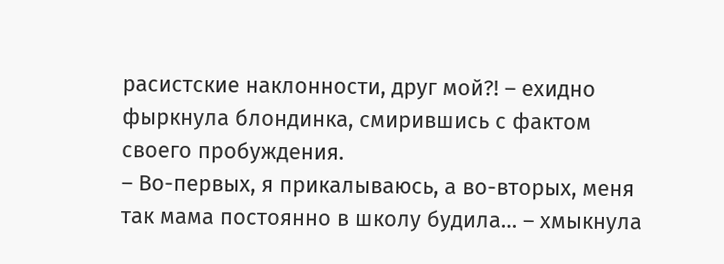расистские наклонности, друг мой?! – ехидно фыркнула блондинка, смирившись с фактом своего пробуждения.
– Во-первых, я прикалываюсь, а во-вторых, меня так мама постоянно в школу будила… – хмыкнула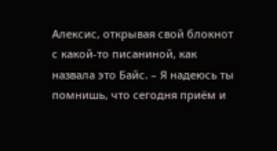Алексис, открывая свой блокнот с какой-то писаниной, как назвала это Байс. – Я надеюсь ты помнишь, что сегодня приём и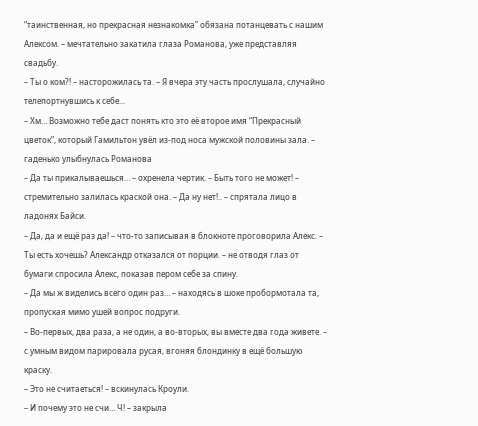“таинственная, но прекрасная незнакомка” обязана потанцевать с нашим Алексом. – мечтательно закатила глаза Романова, уже представляя свадьбу.
– Ты о ком?! – насторожилась та. – Я вчера эту часть прослушала, случайно телепортнувшись к себе...
– Хм… Возможно тебе даст понять кто это её второе имя “Прекрасный цветок”, который Гамильтон увёл из-под носа мужской половины зала. – гаденько улыбнулась Романова
– Да ты прикалываешься… – охренела чертик. – Быть того не может! – стремительно залилась краской она. – Да ну нет!.. – спрятала лицо в ладонях Байси.
– Да, да и ещё раз да! – что-то записывая в блокноте проговорила Алекс. – Ты есть хочешь? Александр отказался от порции. – не отводя глаз от бумаги спросила Алекс, показав пером себе за спину.
– Да мы ж виделись всего один раз… – находясь в шоке пробормотала та, пропуская мимо ушей вопрос подруги.
– Во-первых, два раза, а не один, а во-вторых, вы вместе два года живете. – с умным видом парировала русая, вгоняя блондинку в ещё большую краску.
– Это не считаеться! – вскинулась Кроули.
– И почему это не счи… Ч! – закрыла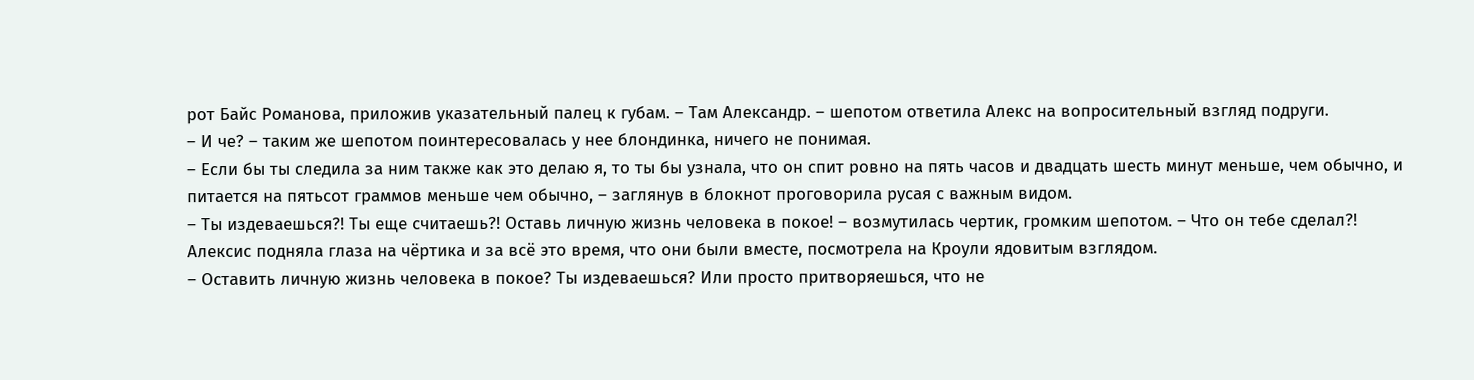рот Байс Романова, приложив указательный палец к губам. – Там Александр. – шепотом ответила Алекс на вопросительный взгляд подруги.
– И че? – таким же шепотом поинтересовалась у нее блондинка, ничего не понимая.
– Если бы ты следила за ним также как это делаю я, то ты бы узнала, что он спит ровно на пять часов и двадцать шесть минут меньше, чем обычно, и питается на пятьсот граммов меньше чем обычно, – заглянув в блокнот проговорила русая с важным видом.
– Ты издеваешься?! Ты еще считаешь?! Оставь личную жизнь человека в покое! – возмутилась чертик, громким шепотом. – Что он тебе сделал?!
Алексис подняла глаза на чёртика и за всё это время, что они были вместе, посмотрела на Кроули ядовитым взглядом.
– Оставить личную жизнь человека в покое? Ты издеваешься? Или просто притворяешься, что не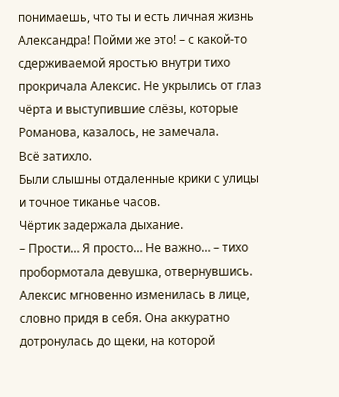понимаешь, что ты и есть личная жизнь Александра! Пойми же это! – с какой-то сдерживаемой яростью внутри тихо прокричала Алексис. Не укрылись от глаз чёрта и выступившие слёзы, которые Романова, казалось, не замечала.
Всё затихло.
Были слышны отдаленные крики с улицы и точное тиканье часов.
Чёртик задержала дыхание.
– Прости… Я просто… Не важно… – тихо пробормотала девушка, отвернувшись.
Алексис мгновенно изменилась в лице, словно придя в себя. Она аккуратно дотронулась до щеки, на которой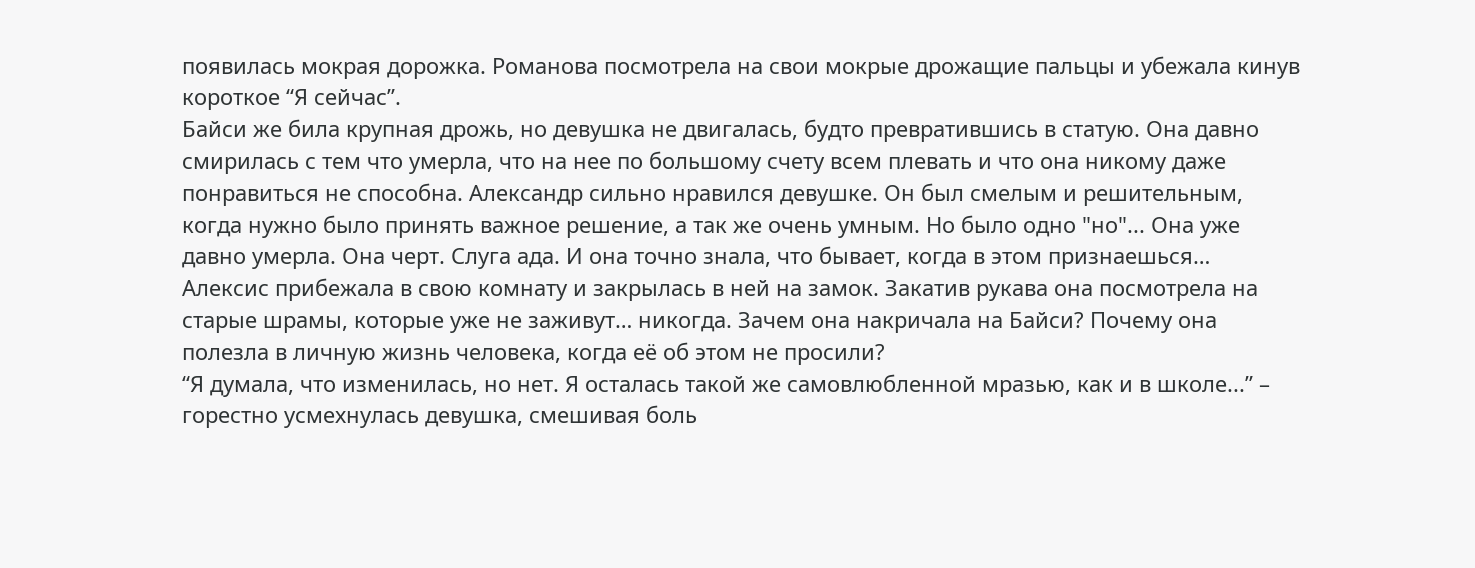появилась мокрая дорожка. Романова посмотрела на свои мокрые дрожащие пальцы и убежала кинув короткое “Я сейчас”.
Байси же била крупная дрожь, но девушка не двигалась, будто превратившись в статую. Она давно смирилась с тем что умерла, что на нее по большому счету всем плевать и что она никому даже понравиться не способна. Александр сильно нравился девушке. Он был смелым и решительным, когда нужно было принять важное решение, а так же очень умным. Но было одно "но"... Она уже давно умерла. Она черт. Слуга ада. И она точно знала, что бывает, когда в этом признаешься…
Алексис прибежала в свою комнату и закрылась в ней на замок. Закатив рукава она посмотрела на старые шрамы, которые уже не заживут… никогда. Зачем она накричала на Байси? Почему она полезла в личную жизнь человека, когда её об этом не просили?
“Я думала, что изменилась, но нет. Я осталась такой же самовлюбленной мразью, как и в школе...” – горестно усмехнулась девушка, смешивая боль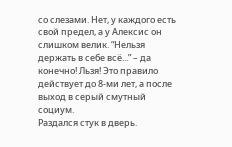со слезами. Нет, у каждого есть свой предел, а у Алексис он слишком велик. “Нельзя держать в себе всё...” – да конечно! Льзя! Это правило действует до 8-ми лет, а после выход в серый смутный социум.
Раздался стук в дверь.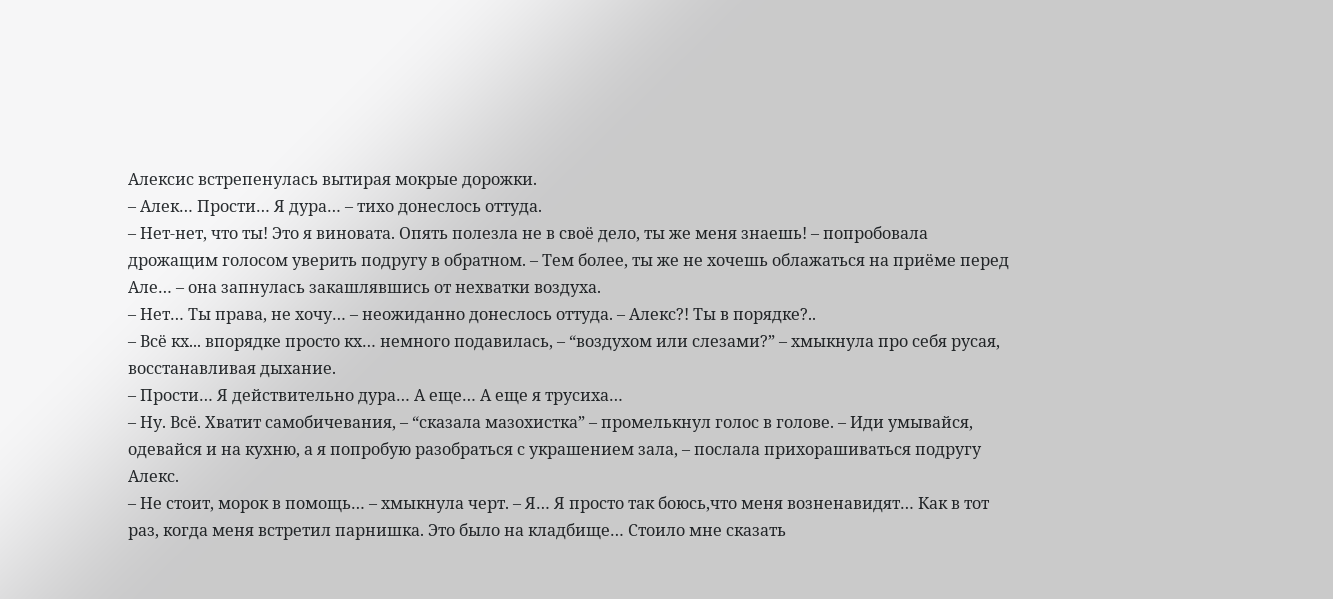Алексис встрепенулась вытирая мокрые дорожки.
– Алек… Прости… Я дура… – тихо донеслось оттуда.
– Нет-нет, что ты! Это я виновата. Опять полезла не в своё дело, ты же меня знаешь! – попробовала дрожащим голосом уверить подругу в обратном. – Тем более, ты же не хочешь облажаться на приёме перед Але… – она запнулась закашлявшись от нехватки воздуха.
– Нет… Ты права, не хочу… – неожиданно донеслось оттуда. – Алекс?! Ты в порядке?..
– Всё кх... впорядке просто кх… немного подавилась, – “воздухом или слезами?” – хмыкнула про себя русая, восстанавливая дыхание.
– Прости… Я действительно дура… А еще… А еще я трусиха…
– Ну. Всё. Хватит самобичевания, – “сказала мазохистка” – промелькнул голос в голове. – Иди умывайся, одевайся и на кухню, а я попробую разобраться с украшением зала, – послала прихорашиваться подругу Алекс.
– Не стоит, морок в помощь… – хмыкнула черт. – Я… Я просто так боюсь,что меня возненавидят… Как в тот раз, когда меня встретил парнишка. Это было на кладбище… Стоило мне сказать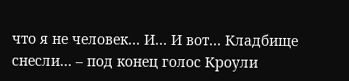что я не человек… И… И вот… Кладбище снесли… – под конец голос Кроули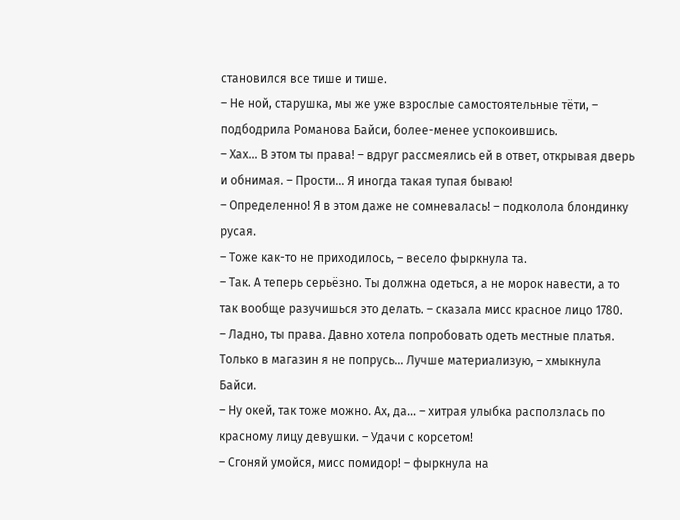становился все тише и тише.
– Не ной, старушка, мы же уже взрослые самостоятельные тёти, – подбодрила Романова Байси, более-менее успокоившись.
– Хах… В этом ты права! – вдруг рассмеялись ей в ответ, открывая дверь и обнимая. – Прости… Я иногда такая тупая бываю!
– Определенно! Я в этом даже не сомневалась! – подколола блондинку русая.
– Тоже как-то не приходилось, – весело фыркнула та.
– Так. А теперь серьёзно. Ты должна одеться, а не морок навести, а то так вообще разучишься это делать. – сказала мисс красное лицо 1780.
– Ладно, ты права. Давно хотела попробовать одеть местные платья. Только в магазин я не попрусь… Лучше материализую, – хмыкнула Байси.
– Ну окей, так тоже можно. Ах, да… – хитрая улыбка расползлась по красному лицу девушки. – Удачи с корсетом!
– Сгоняй умойся, мисс помидор! – фыркнула на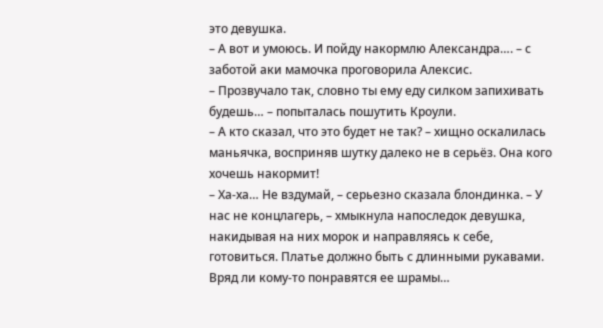это девушка.
– А вот и умоюсь. И пойду накормлю Александра…. – с заботой аки мамочка проговорила Алексис.
– Прозвучало так, словно ты ему еду силком запихивать будешь… – попыталась пошутить Кроули.
– А кто сказал, что это будет не так? – хищно оскалилась маньячка, восприняв шутку далеко не в серьёз. Она кого хочешь накормит!
– Ха-ха… Не вздумай, – серьезно сказала блондинка. – У нас не концлагерь, – хмыкнула напоследок девушка, накидывая на них морок и направляясь к себе, готовиться. Платье должно быть с длинными рукавами. Вряд ли кому-то понравятся ее шрамы…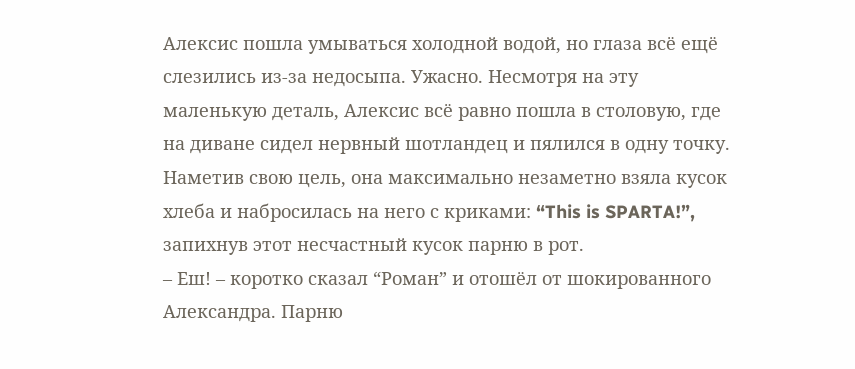Алексис пошла умываться холодной водой, но глаза всё ещё слезились из-за недосыпа. Ужасно. Несмотря на эту маленькую деталь, Алексис всё равно пошла в столовую, где на диване сидел нервный шотландец и пялился в одну точку. Наметив свою цель, она максимально незаметно взяла кусок хлеба и набросилась на него с криками: “This is SPARTA!”, запихнув этот несчастный кусок парню в рот.
– Еш! – коротко сказал “Роман” и отошёл от шокированного Александра. Парню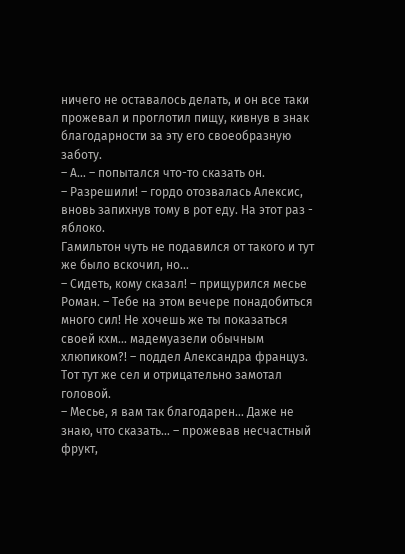ничего не оставалось делать, и он все таки прожевал и проглотил пищу, кивнув в знак благодарности за эту его своеобразную заботу.
– А… – попытался что-то сказать он.
– Разрешили! – гордо отозвалась Алексис, вновь запихнув тому в рот еду. На этот раз - яблоко.
Гамильтон чуть не подавился от такого и тут же было вскочил, но…
– Сидеть, кому сказал! – прищурился месье Роман. – Тебе на этом вечере понадобиться много сил! Не хочешь же ты показаться своей кхм… мадемуазели обычным хлюпиком?! – поддел Александра француз. Тот тут же сел и отрицательно замотал головой.
– Месье, я вам так благодарен… Даже не знаю, что сказать… – прожевав несчастный фрукт,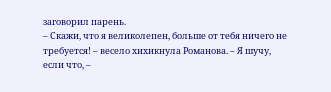заговорил парень.
– Скажи, что я великолепен, больше от тебя ничего не требуется! – весело хихикнула Романова. – Я шучу, если что, –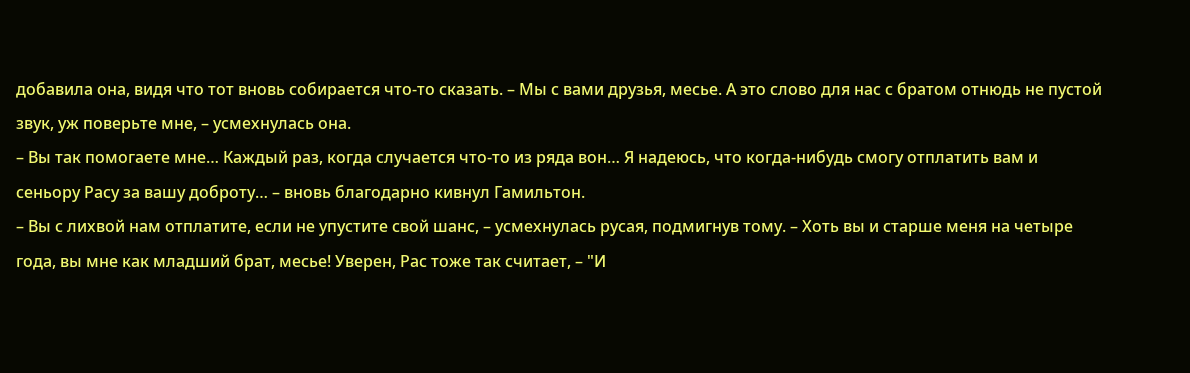добавила она, видя что тот вновь собирается что-то сказать. – Мы с вами друзья, месье. А это слово для нас с братом отнюдь не пустой звук, уж поверьте мне, – усмехнулась она.
– Вы так помогаете мне… Каждый раз, когда случается что-то из ряда вон… Я надеюсь, что когда-нибудь смогу отплатить вам и сеньору Расу за вашу доброту… – вновь благодарно кивнул Гамильтон.
– Вы с лихвой нам отплатите, если не упустите свой шанс, – усмехнулась русая, подмигнув тому. – Хоть вы и старше меня на четыре года, вы мне как младший брат, месье! Уверен, Рас тоже так считает, – "И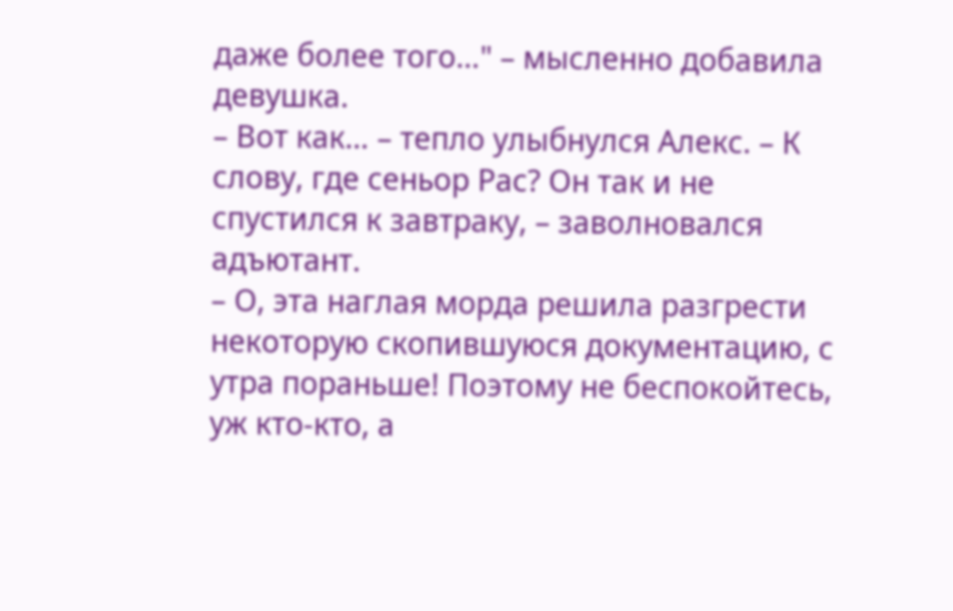даже более того…" – мысленно добавила девушка.
– Вот как… – тепло улыбнулся Алекс. – К слову, где сеньор Рас? Он так и не спустился к завтраку, – заволновался адъютант.
– О, эта наглая морда решила разгрести некоторую скопившуюся документацию, с утра пораньше! Поэтому не беспокойтесь, уж кто-кто, а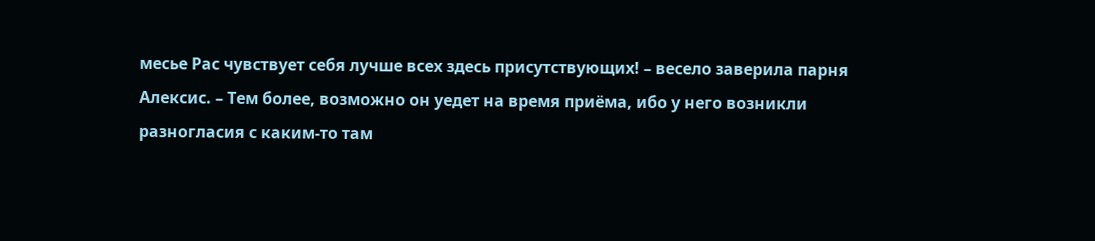месье Рас чувствует себя лучше всех здесь присутствующих! – весело заверила парня Алексис. – Тем более, возможно он уедет на время приёма, ибо у него возникли разногласия с каким-то там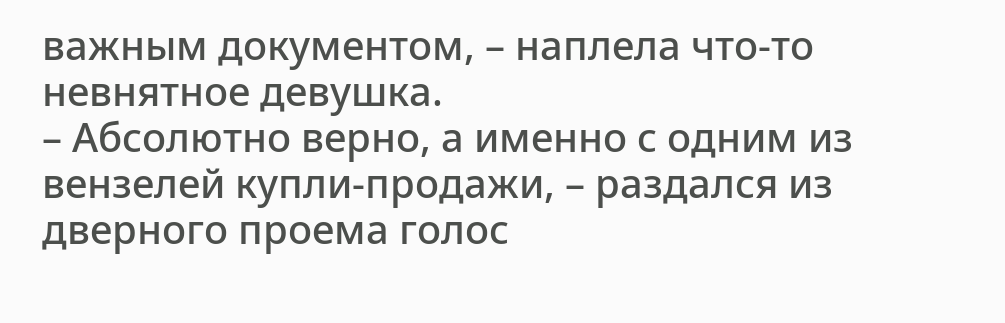важным документом, – наплела что-то невнятное девушка.
– Абсолютно верно, а именно с одним из вензелей купли-продажи, – раздался из дверного проема голос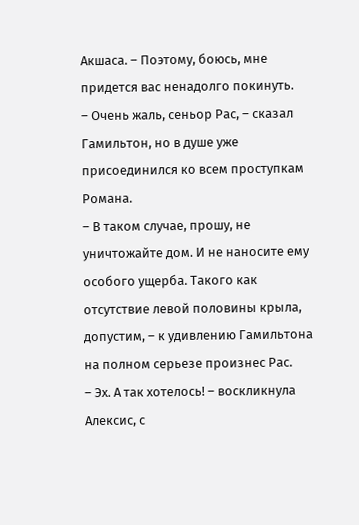Акшаса. – Поэтому, боюсь, мне придется вас ненадолго покинуть.
– Очень жаль, сеньор Рас, – сказал Гамильтон, но в душе уже присоединился ко всем проступкам Романа.
– В таком случае, прошу, не уничтожайте дом. И не наносите ему особого ущерба. Такого как отсутствие левой половины крыла, допустим, – к удивлению Гамильтона на полном серьезе произнес Рас.
– Эх. А так хотелось! – воскликнула Алексис, с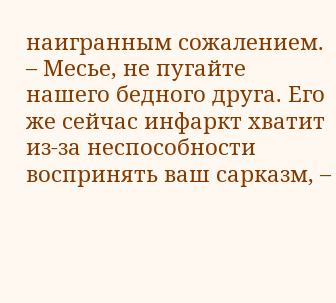наигранным сожалением.
– Месье, не пугайте нашего бедного друга. Его же сейчас инфаркт хватит из-за неспособности воспринять ваш сарказм, –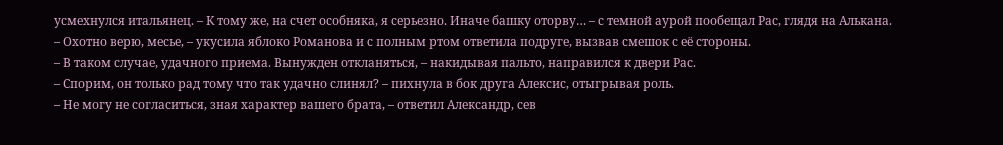усмехнулся итальянец. – К тому же, на счет особняка, я серьезно. Иначе башку оторву… – с темной аурой пообещал Рас, глядя на Алькана.
– Охотно верю, месье, – укусила яблоко Романова и с полным ртом ответила подруге, вызвав смешок с её стороны.
– В таком случае, удачного приема. Вынужден откланяться, – накидывая пальто, направился к двери Рас.
– Спорим, он только рад тому что так удачно слинял? – пихнула в бок друга Алексис, отыгрывая роль.
– Не могу не согласиться, зная характер вашего брата, – ответил Александр, сев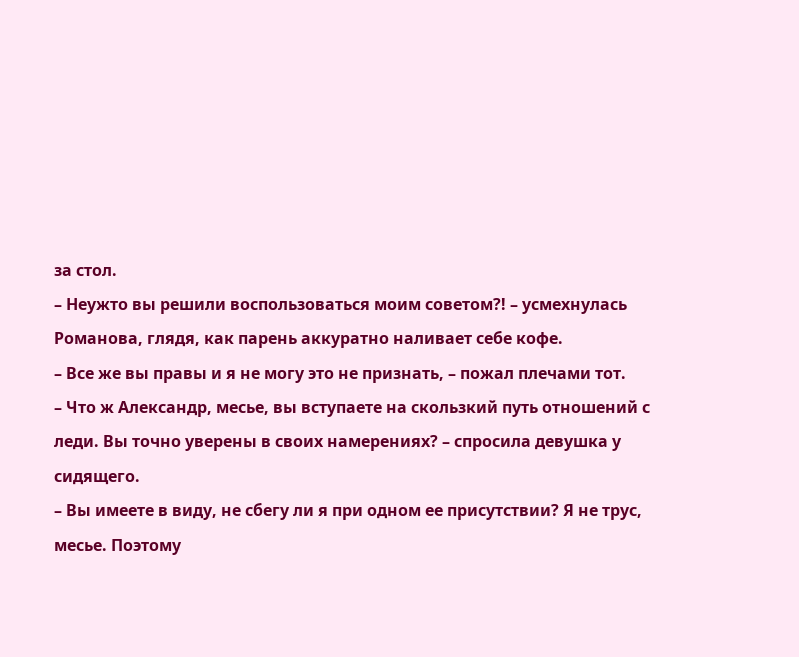за стол.
– Неужто вы решили воспользоваться моим советом?! – усмехнулась Романова, глядя, как парень аккуратно наливает себе кофе.
– Все же вы правы и я не могу это не признать, – пожал плечами тот.
– Что ж Александр, месье, вы вступаете на скользкий путь отношений с леди. Вы точно уверены в своих намерениях? – спросила девушка у сидящего.
– Вы имеете в виду, не сбегу ли я при одном ее присутствии? Я не трус, месье. Поэтому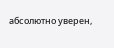абсолютно уверен,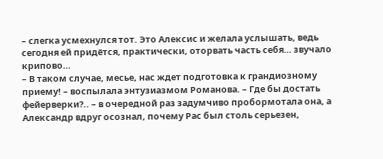– слегка усмехнулся тот. Это Алексис и желала услышать, ведь сегодня ей придётся, практически, оторвать часть себя… звучало крипово…
– В таком случае, месье, нас ждет подготовка к грандиозному приему! – воспылала энтузиазмом Романова. – Где бы достать фейерверки?.. – в очередной раз задумчиво пробормотала она, а Александр вдруг осознал, почему Рас был столь серьезен,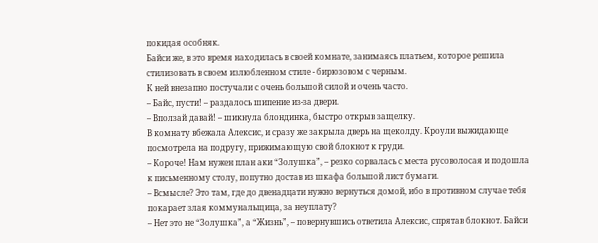покидая особняк.
Байси же, в это время находилась в своей комнате, занимаясь платьем, которое решила стилизовать в своем излюбленном стиле - бирюзовом с черным.
К ней внезапно постучали с очень большой силой и очень часто.
– Байс, пусти! – раздалось шипение из-за двери.
– Вползай давай! – шикнула блондинка, быстро открыв защелку.
В комнату вбежала Алексис, и сразу же закрыла дверь на щеколду. Кроули выжидающе посмотрела на подругу, прижимающую свой блокнот к груди.
– Короче! Нам нужен план аки “Золушка”, – резко сорвалась с места русоволосая и подошла к письменному столу, попутно достав из шкафа большой лист бумаги.
– Всмысле? Это там, где до двенадцати нужно вернуться домой, ибо в противном случае тебя покарает злая коммунальщица, за неуплату?
– Нет это не “Золушка”, а “Жизнь”, – повернувшись ответила Алексис, спрятав блокнот. Байси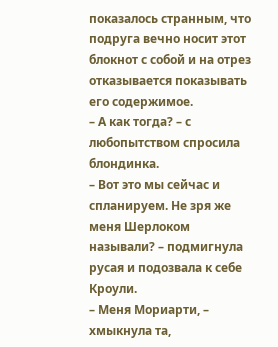показалось странным, что подруга вечно носит этот блокнот с собой и на отрез отказывается показывать его содержимое.
– А как тогда? – с любопытством спросила блондинка.
– Вот это мы сейчас и спланируем. Не зря же меня Шерлоком называли? – подмигнула русая и подозвала к себе Кроули.
– Меня Мориарти, – хмыкнула та,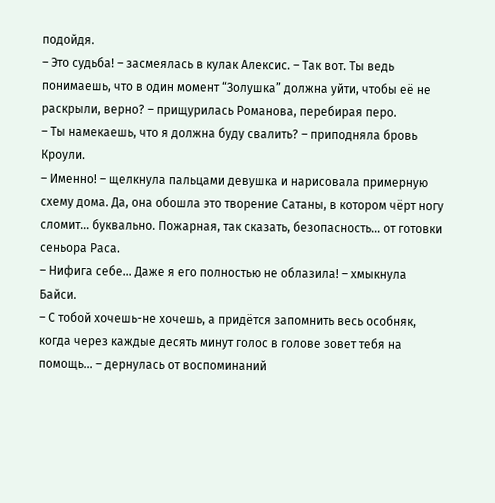подойдя.
– Это судьба! – засмеялась в кулак Алексис. – Так вот. Ты ведь понимаешь, что в один момент “Золушка” должна уйти, чтобы её не раскрыли, верно? – прищурилась Романова, перебирая перо.
– Ты намекаешь, что я должна буду свалить? – приподняла бровь Кроули.
– Именно! – щелкнула пальцами девушка и нарисовала примерную схему дома. Да, она обошла это творение Сатаны, в котором чёрт ногу сломит… буквально. Пожарная, так сказать, безопасность… от готовки сеньора Раса.
– Нифига себе… Даже я его полностью не облазила! – хмыкнула Байси.
– С тобой хочешь-не хочешь, а придётся запомнить весь особняк, когда через каждые десять минут голос в голове зовет тебя на помощь... – дернулась от воспоминаний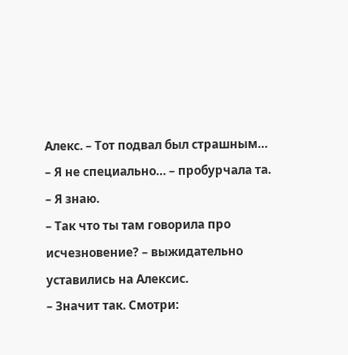Алекс. – Тот подвал был страшным…
– Я не специально… – пробурчала та.
– Я знаю.
– Так что ты там говорила про исчезновение? – выжидательно уставились на Алексис.
– Значит так. Смотри: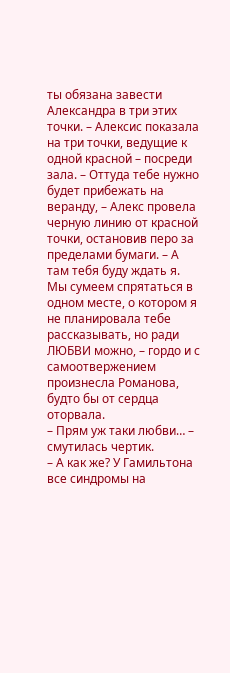ты обязана завести Александра в три этих точки. – Алексис показала на три точки, ведущие к одной красной – посреди зала. – Оттуда тебе нужно будет прибежать на веранду, – Алекс провела черную линию от красной точки, остановив перо за пределами бумаги. – А там тебя буду ждать я. Мы сумеем спрятаться в одном месте, о котором я не планировала тебе рассказывать, но ради ЛЮБВИ можно, – гордо и с самоотвержением произнесла Романова, будто бы от сердца оторвала.
– Прям уж таки любви… – смутилась чертик.
– А как же? У Гамильтона все синдромы на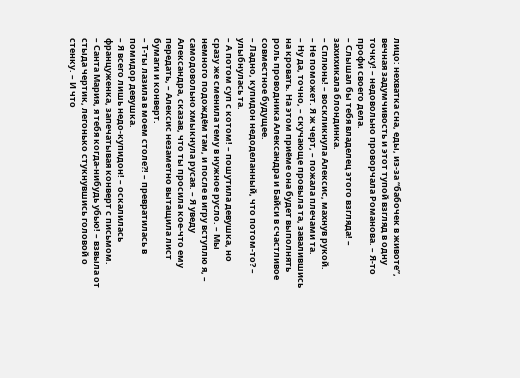лицо: нехватка сна, еды, из-за “бабочек в животе”, вечная задумчивость и этот тупой взгляд в одну точку! – недовольно проворчала Романова. – Я-то профи своего дела.
– Слышал бы тебя владелец этого взгляда! – захихикала блондинка.
– Сплюнь! – воскликнула Алексис, махнув рукой.
– Не поможет. Я ж черт, – пожала плечами та.
– Ну да, точно, – скучающе провыла та, завалившись на кровать. На этом приёме она будет выполнять роль проводника Александра и Байси в счастливое совместное будущее.
– Ладно, купидон недоделанный, что потом-то? – улыбнулась та.
– А потом суп с котом! – пошутила девушка, но сразу же сменила тему в нужное русло. – Мы немного подождём там, и после в игру вступлю я, – самодовольно хмыкнула русая. – Я уведу Александра, сказав, что ты просила кое-что ему передать, – Алексис незаметно вытащила лист бумаги и конверт.
– Т-ты лазила в моем столе?! – превратилась в помидор девушка.
– Я всего лишь недо-купидон! – оскалилась француженка, запечатывая конверт с письмом.
– Санта Мария, я тебя когда-нибудь убью! – взвыла от стыда чертик, легонько стукнувшись головой о стенку. – И что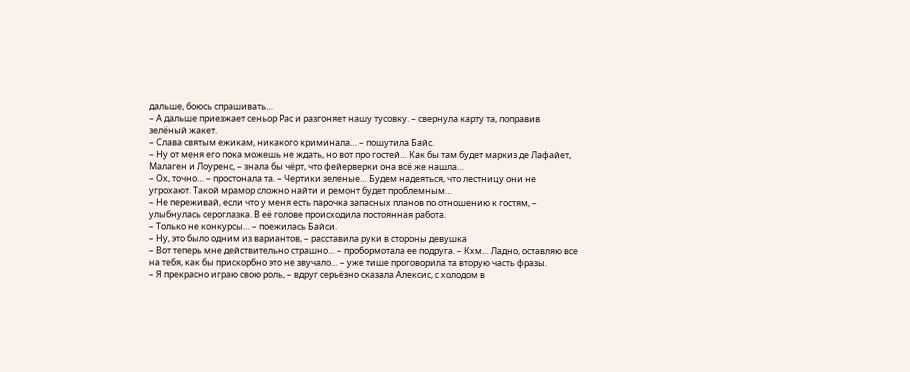дальше, боюсь спрашивать…
– А дальше приезжает сеньор Рас и разгоняет нашу тусовку. – свернула карту та, поправив зелёный жакет.
– Слава святым ежикам, никакого криминала… – пошутила Байс.
– Ну от меня его пока можешь не ждать, но вот про гостей… Как бы там будет маркиз де Лафайет, Малаген и Лоуренс, – знала бы чёрт, что фейерверки она всё же нашла…
– Ох, точно… – простонала та. – Чертики зеленые… Будем надеяться, что лестницу они не угрохают. Такой мрамор сложно найти и ремонт будет проблемным…
– Не переживай, если что у меня есть парочка запасных планов по отношению к гостям, – улыбнулась сероглазка. В её голове происходила постоянная работа.
– Только не конкурсы… – поежилась Байси.
– Ну, это было одним из вариантов, – расставила руки в стороны девушка
– Вот теперь мне действительно страшно… – пробормотала ее подруга. – Кхм… Ладно, оставляю все на тебя, как бы прискорбно это не звучало… – уже тише проговорила та вторую часть фразы.
– Я прекрасно играю свою роль, – вдруг серьёзно сказала Алексис, с холодом в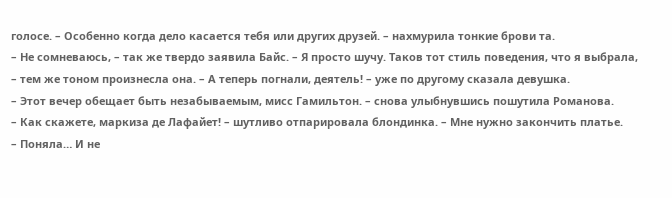голосе. – Особенно когда дело касается тебя или других друзей. – нахмурила тонкие брови та.
– Не сомневаюсь, – так же твердо заявила Байс. – Я просто шучу. Таков тот стиль поведения, что я выбрала, – тем же тоном произнесла она. – А теперь погнали, деятель! – уже по другому сказала девушка.
– Этот вечер обещает быть незабываемым, мисс Гамильтон. – снова улыбнувшись пошутила Романова.
– Как скажете, маркиза де Лафайет! – шутливо отпарировала блондинка. – Мне нужно закончить платье.
– Поняла… И не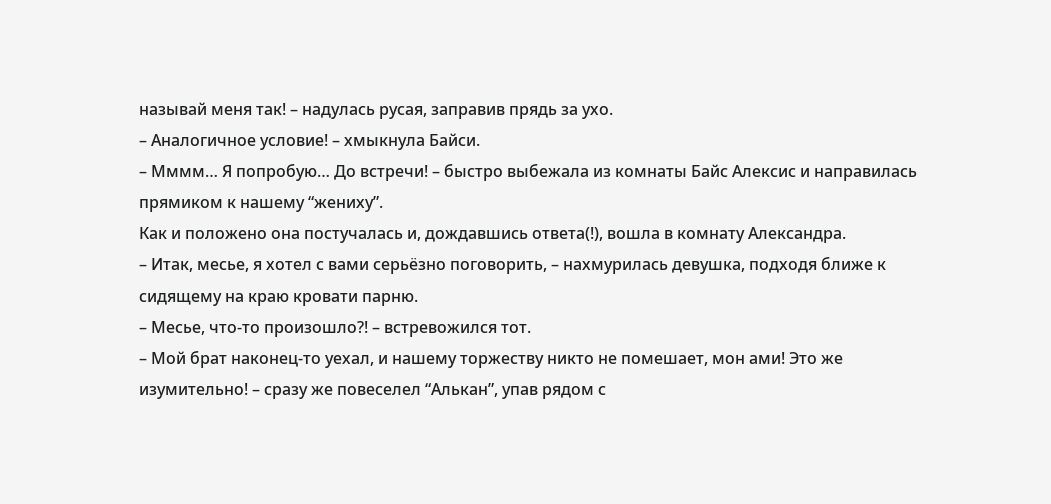называй меня так! – надулась русая, заправив прядь за ухо.
– Аналогичное условие! – хмыкнула Байси.
– Мммм… Я попробую… До встречи! – быстро выбежала из комнаты Байс Алексис и направилась прямиком к нашему “жениху”.
Как и положено она постучалась и, дождавшись ответа(!), вошла в комнату Александра.
– Итак, месье, я хотел с вами серьёзно поговорить, – нахмурилась девушка, подходя ближе к сидящему на краю кровати парню.
– Месье, что-то произошло?! – встревожился тот.
– Мой брат наконец-то уехал, и нашему торжеству никто не помешает, мон ами! Это же изумительно! – сразу же повеселел “Алькан”, упав рядом с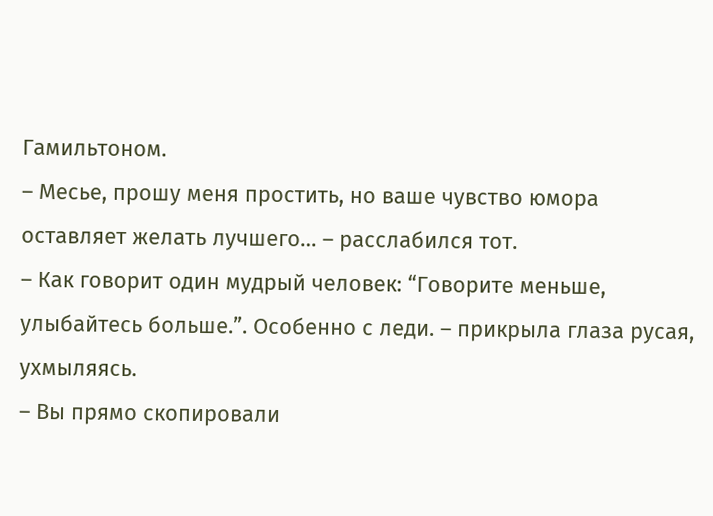Гамильтоном.
– Месье, прошу меня простить, но ваше чувство юмора оставляет желать лучшего… – расслабился тот.
– Как говорит один мудрый человек: “Говорите меньше, улыбайтесь больше.”. Особенно с леди. – прикрыла глаза русая, ухмыляясь.
– Вы прямо скопировали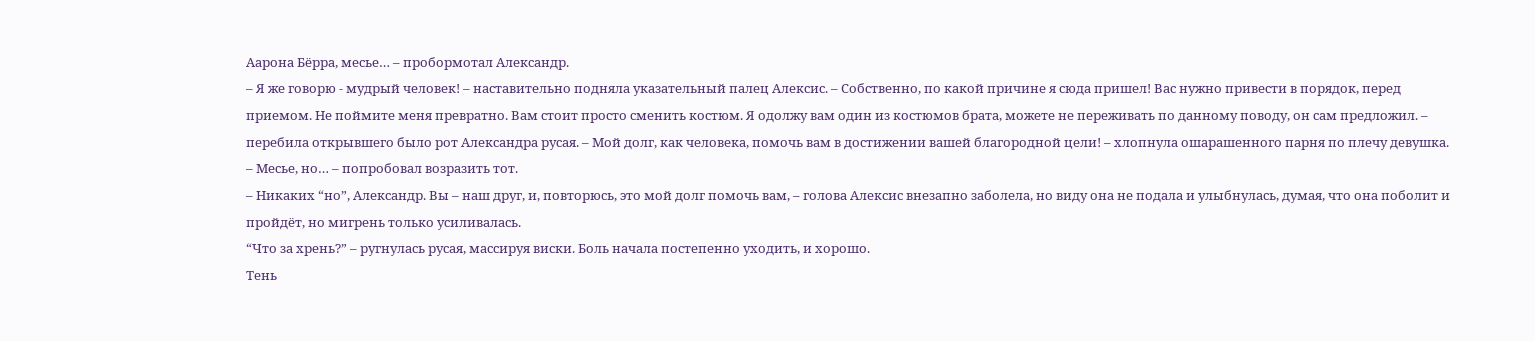Аарона Бёрра, месье… – пробормотал Александр.
– Я же говорю - мудрый человек! – наставительно подняла указательный палец Алексис. – Собственно, по какой причине я сюда пришел! Вас нужно привести в порядок, перед приемом. Не поймите меня превратно. Вам стоит просто сменить костюм. Я одолжу вам один из костюмов брата, можете не переживать по данному поводу, он сам предложил. – перебила открывшего было рот Александра русая. – Мой долг, как человека, помочь вам в достижении вашей благородной цели! – хлопнула ошарашенного парня по плечу девушка.
– Месье, но… – попробовал возразить тот.
– Никаких “но”, Александр. Вы – наш друг, и, повторюсь, это мой долг помочь вам, – голова Алексис внезапно заболела, но виду она не подала и улыбнулась, думая, что она поболит и пройдёт, но мигрень только усиливалась.
“Что за хрень?” – ругнулась русая, массируя виски. Боль начала постепенно уходить, и хорошо.
Тень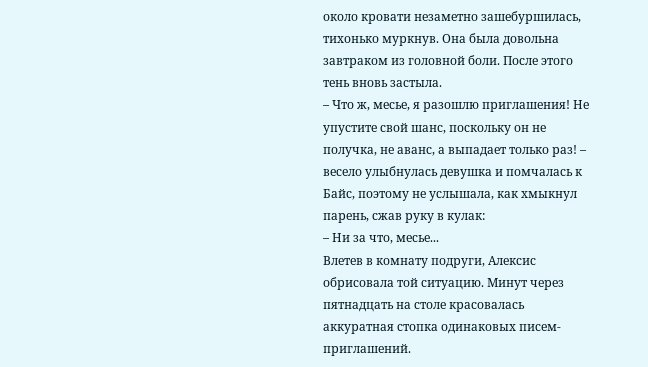около кровати незаметно зашебуршилась, тихонько муркнув. Она была довольна завтраком из головной боли. После этого тень вновь застыла.
– Что ж, месье, я разошлю приглашения! Не упустите свой шанс, поскольку он не получка, не аванс, а выпадает только раз! – весело улыбнулась девушка и помчалась к Байс, поэтому не услышала, как хмыкнул парень, сжав руку в кулак:
– Ни за что, месье...
Влетев в комнату подруги, Алексис обрисовала той ситуацию. Минут через пятнадцать на столе красовалась аккуратная стопка одинаковых писем-приглашений.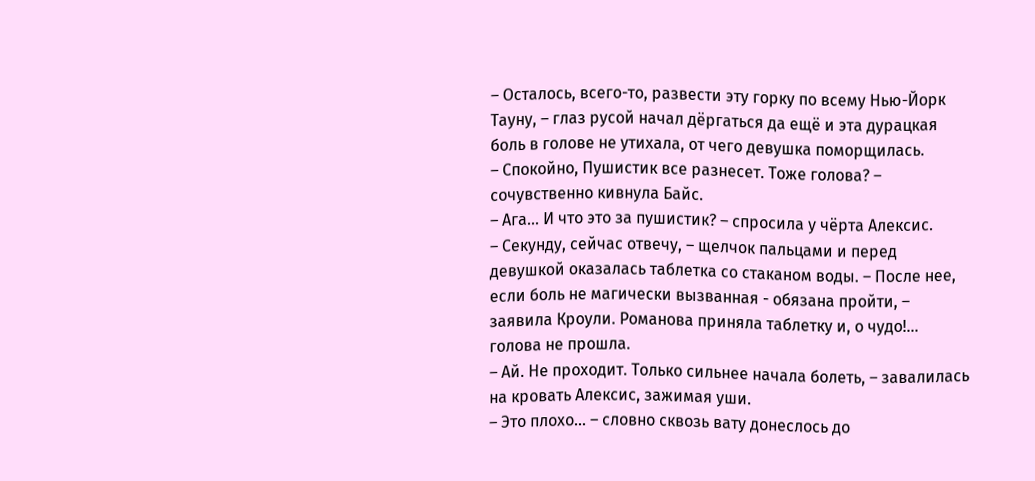– Осталось, всего-то, развести эту горку по всему Нью-Йорк Тауну, – глаз русой начал дёргаться да ещё и эта дурацкая боль в голове не утихала, от чего девушка поморщилась.
– Спокойно, Пушистик все разнесет. Тоже голова? – сочувственно кивнула Байс.
– Ага… И что это за пушистик? – спросила у чёрта Алексис.
– Секунду, сейчас отвечу, – щелчок пальцами и перед девушкой оказалась таблетка со стаканом воды. – После нее, если боль не магически вызванная - обязана пройти, – заявила Кроули. Романова приняла таблетку и, о чудо!... голова не прошла.
– Ай. Не проходит. Только сильнее начала болеть, – завалилась на кровать Алексис, зажимая уши.
– Это плохо… – словно сквозь вату донеслось до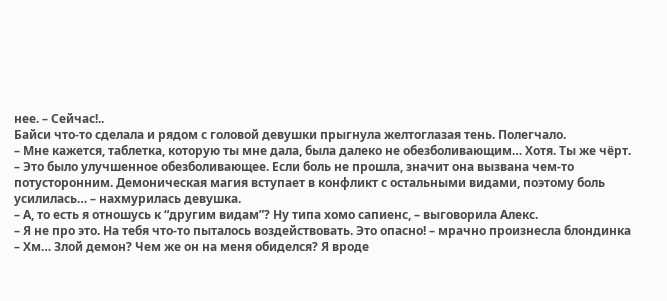нее. – Сейчас!..
Байси что-то сделала и рядом с головой девушки прыгнула желтоглазая тень. Полегчало.
– Мне кажется, таблетка, которую ты мне дала, была далеко не обезболивающим… Хотя. Ты же чёрт.
– Это было улучшенное обезболивающее. Если боль не прошла, значит она вызвана чем-то потусторонним. Демоническая магия вступает в конфликт с остальными видами, поэтому боль усилилась… – нахмурилась девушка.
– А, то есть я отношусь к “другим видам”? Ну типа хомо сапиенс, – выговорила Алекс.
– Я не про это. На тебя что-то пыталось воздействовать. Это опасно! – мрачно произнесла блондинка
– Хм… Злой демон? Чем же он на меня обиделся? Я вроде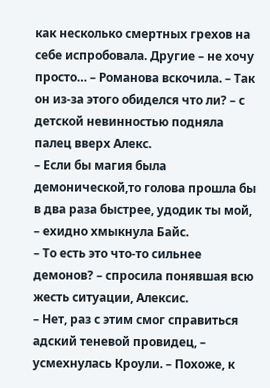как несколько смертных грехов на себе испробовала. Другие – не хочу просто… – Романова вскочила. – Так он из-за этого обиделся что ли? – с детской невинностью подняла палец вверх Алекс.
– Если бы магия была демонической,то голова прошла бы в два раза быстрее, удодик ты мой, – ехидно хмыкнула Байс.
– То есть это что-то сильнее демонов? – спросила понявшая всю жесть ситуации, Алексис.
– Нет, раз с этим смог справиться адский теневой провидец, – усмехнулась Кроули. – Похоже, к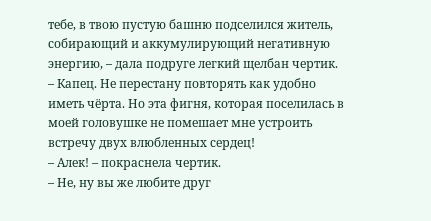тебе, в твою пустую башню подселился житель, собирающий и аккумулирующий негативную энергию, – дала подруге легкий щелбан чертик.
– Капец. Не перестану повторять как удобно иметь чёрта. Но эта фигня, которая поселилась в моей головушке не помешает мне устроить встречу двух влюбленных сердец!
– Алек! – покраснела чертик.
– Не, ну вы же любите друг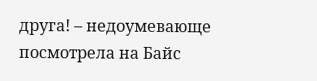друга! – недоумевающе посмотрела на Байс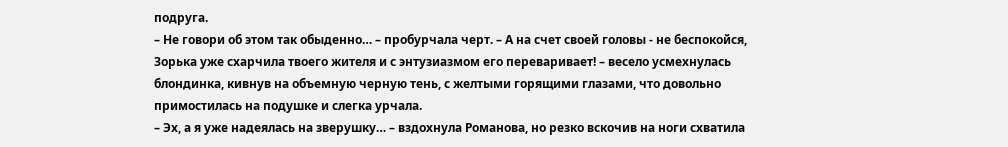подруга.
– Не говори об этом так обыденно… – пробурчала черт. – А на счет своей головы - не беспокойся, Зорька уже схарчила твоего жителя и с энтузиазмом его переваривает! – весело усмехнулась блондинка, кивнув на объемную черную тень, с желтыми горящими глазами, что довольно примостилась на подушке и слегка урчала.
– Эх, а я уже надеялась на зверушку… – вздохнула Романова, но резко вскочив на ноги схватила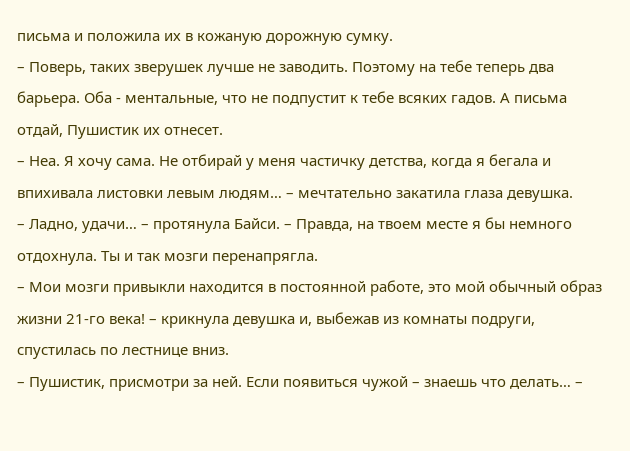письма и положила их в кожаную дорожную сумку.
– Поверь, таких зверушек лучше не заводить. Поэтому на тебе теперь два барьера. Оба - ментальные, что не подпустит к тебе всяких гадов. А письма отдай, Пушистик их отнесет.
– Неа. Я хочу сама. Не отбирай у меня частичку детства, когда я бегала и впихивала листовки левым людям… – мечтательно закатила глаза девушка.
– Ладно, удачи… – протянула Байси. – Правда, на твоем месте я бы немного отдохнула. Ты и так мозги перенапрягла.
– Мои мозги привыкли находится в постоянной работе, это мой обычный образ жизни 21-го века! – крикнула девушка и, выбежав из комнаты подруги, спустилась по лестнице вниз.
– Пушистик, присмотри за ней. Если появиться чужой – знаешь что делать… –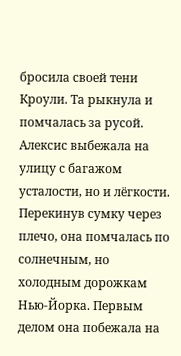бросила своей тени Кроули. Та рыкнула и помчалась за русой.
Алексис выбежала на улицу с багажом усталости, но и лёгкости. Перекинув сумку через плечо, она помчалась по солнечным, но холодным дорожкам Нью-Йорка. Первым делом она побежала на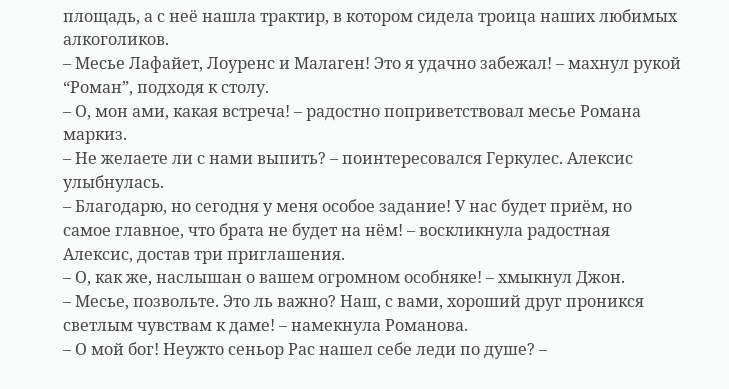площадь, а с неё нашла трактир, в котором сидела троица наших любимых алкоголиков.
– Месье Лафайет, Лоуренс и Малаген! Это я удачно забежал! – махнул рукой “Роман”, подходя к столу.
– О, мон ами, какая встреча! – радостно поприветствовал месье Романа маркиз.
– Не желаете ли с нами выпить? – поинтересовался Геркулес. Алексис улыбнулась.
– Благодарю, но сегодня у меня особое задание! У нас будет приём, но самое главное, что брата не будет на нём! – воскликнула радостная Алексис, достав три приглашения.
– О, как же, наслышан о вашем огромном особняке! – хмыкнул Джон.
– Месье, позвольте. Это ль важно? Наш, с вами, хороший друг проникся светлым чувствам к даме! – намекнула Романова.
– О мой бог! Неужто сеньор Рас нашел себе леди по душе? –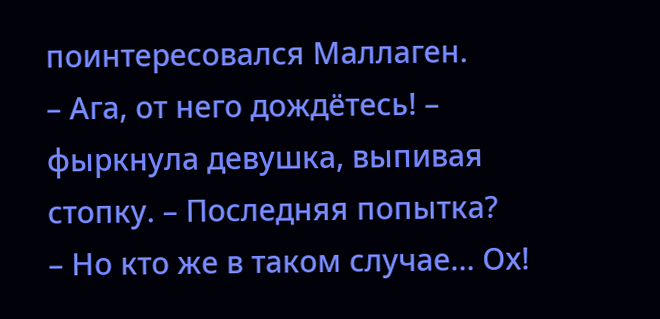поинтересовался Маллаген.
– Ага, от него дождётесь! – фыркнула девушка, выпивая стопку. – Последняя попытка?
– Но кто же в таком случае… Ох!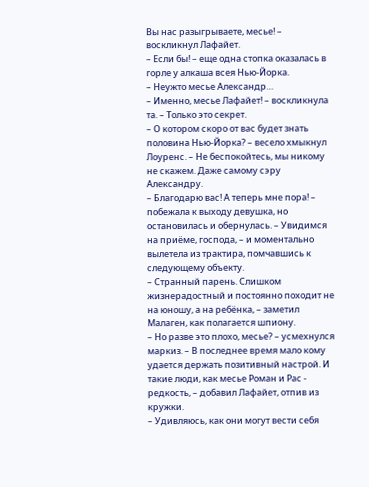Вы нас разыгрываете, месье! – воскликнул Лафайет.
– Если бы! – еще одна стопка оказалась в горле у алкаша всея Нью-Йорка.
– Неужто месье Александр…
– Именно, месье Лафайет! – воскликнула та. – Только это секрет.
– О котором скоро от вас будет знать половина Нью-Йорка? – весело хмыкнул Лоуренс. – Не беспокойтесь, мы никому не скажем. Даже самому сэру Александру.
– Благодарю вас! А теперь мне пора! – побежала к выходу девушка, но остановилась и обернулась. – Увидимся на приёме, господа, – и моментально вылетела из трактира, помчавшись к следующему объекту.
– Странный парень. Слишком жизнерадостный и постоянно походит не на юношу, а на ребёнка, – заметил Малаген, как полагается шпиону.
– Но разве это плохо, месье? – усмехнулся маркиз. – В последнее время мало кому удается держать позитивный настрой. И такие люди, как месье Роман и Рас - редкость, – добавил Лафайет, отпив из кружки.
– Удивляюсь, как они могут вести себя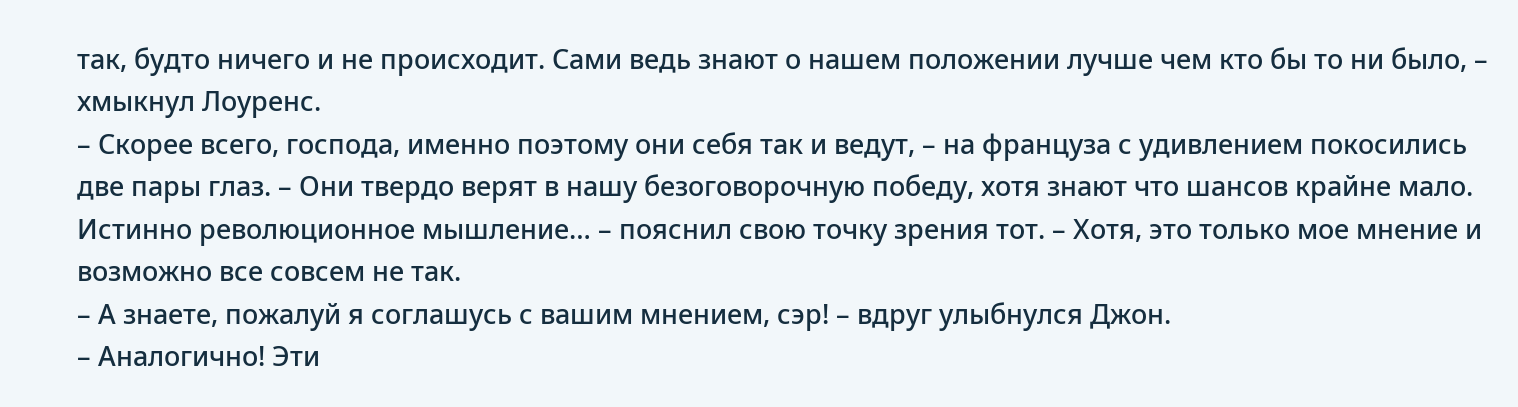так, будто ничего и не происходит. Сами ведь знают о нашем положении лучше чем кто бы то ни было, – хмыкнул Лоуренс.
– Скорее всего, господа, именно поэтому они себя так и ведут, – на француза с удивлением покосились две пары глаз. – Они твердо верят в нашу безоговорочную победу, хотя знают что шансов крайне мало. Истинно революционное мышление… – пояснил свою точку зрения тот. – Хотя, это только мое мнение и возможно все совсем не так.
– А знаете, пожалуй я соглашусь с вашим мнением, сэр! – вдруг улыбнулся Джон.
– Аналогично! Эти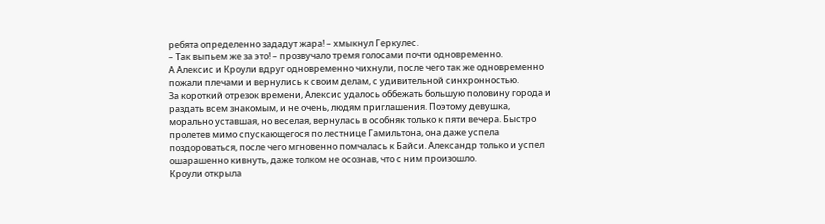ребята определенно зададут жара! – хмыкнул Геркулес.
– Так выпьем же за это! – прозвучало тремя голосами почти одновременно.
А Алексис и Кроули вдруг одновременно чихнули, после чего так же одновременно пожали плечами и вернулись к своим делам, с удивительной синхронностью.
За короткий отрезок времени, Алексис удалось оббежать большую половину города и раздать всем знакомым, и не очень, людям приглашения. Поэтому девушка, морально уставшая, но веселая, вернулась в особняк только к пяти вечера. Быстро пролетев мимо спускающегося по лестнице Гамильтона, она даже успела поздороваться, после чего мгновенно помчалась к Байси. Александр только и успел ошарашенно кивнуть, даже толком не осознав, что с ним произошло.
Кроули открыла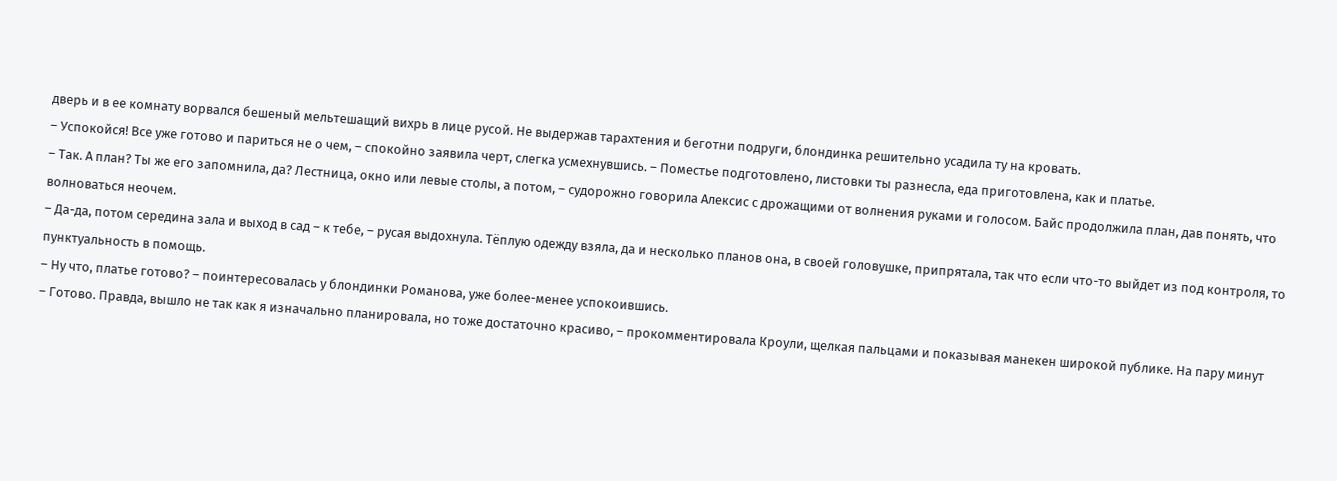дверь и в ее комнату ворвался бешеный мельтешащий вихрь в лице русой. Не выдержав тарахтения и беготни подруги, блондинка решительно усадила ту на кровать.
– Успокойся! Все уже готово и париться не о чем, – спокойно заявила черт, слегка усмехнувшись. – Поместье подготовлено, листовки ты разнесла, еда приготовлена, как и платье.
– Так. А план? Ты же его запомнила, да? Лестница, окно или левые столы, а потом, – судорожно говорила Алексис с дрожащими от волнения руками и голосом. Байс продолжила план, дав понять, что волноваться неочем.
– Да-да, потом середина зала и выход в сад – к тебе, – русая выдохнула. Тёплую одежду взяла, да и несколько планов она, в своей головушке, припрятала, так что если что-то выйдет из под контроля, то пунктуальность в помощь.
– Ну что, платье готово? – поинтересовалась у блондинки Романова, уже более-менее успокоившись.
– Готово. Правда, вышло не так как я изначально планировала, но тоже достаточно красиво, – прокомментировала Кроули, щелкая пальцами и показывая манекен широкой публике. На пару минут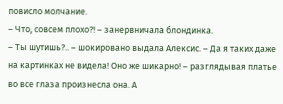повисло молчание.
– Что, совсем плохо?! – занервничала блондинка.
– Ты шутишь?.. – шокировано выдала Алексис. – Да я таких даже на картинках не видела! Оно же шикарно! – разглядывая платье во все глаза произнесла она. А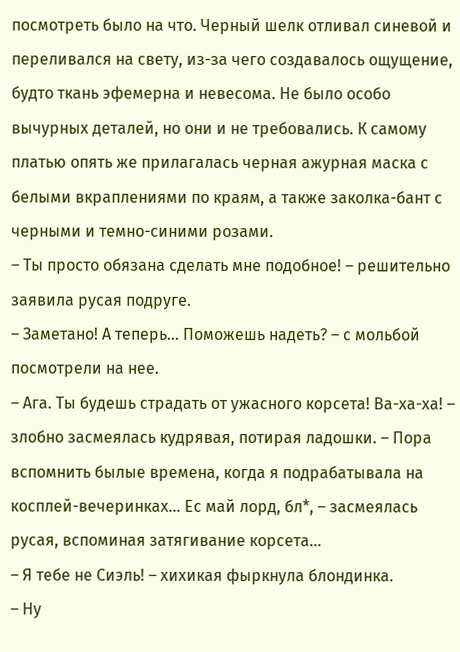посмотреть было на что. Черный шелк отливал синевой и переливался на свету, из-за чего создавалось ощущение, будто ткань эфемерна и невесома. Не было особо вычурных деталей, но они и не требовались. К самому платью опять же прилагалась черная ажурная маска с белыми вкраплениями по краям, а также заколка-бант с черными и темно-синими розами.
– Ты просто обязана сделать мне подобное! – решительно заявила русая подруге.
– Заметано! А теперь… Поможешь надеть? – с мольбой посмотрели на нее.
– Ага. Ты будешь страдать от ужасного корсета! Ва-ха-ха! – злобно засмеялась кудрявая, потирая ладошки. – Пора вспомнить былые времена, когда я подрабатывала на косплей-вечеринках… Ес май лорд, бл*, – засмеялась русая, вспоминая затягивание корсета…
– Я тебе не Сиэль! – хихикая фыркнула блондинка.
– Ну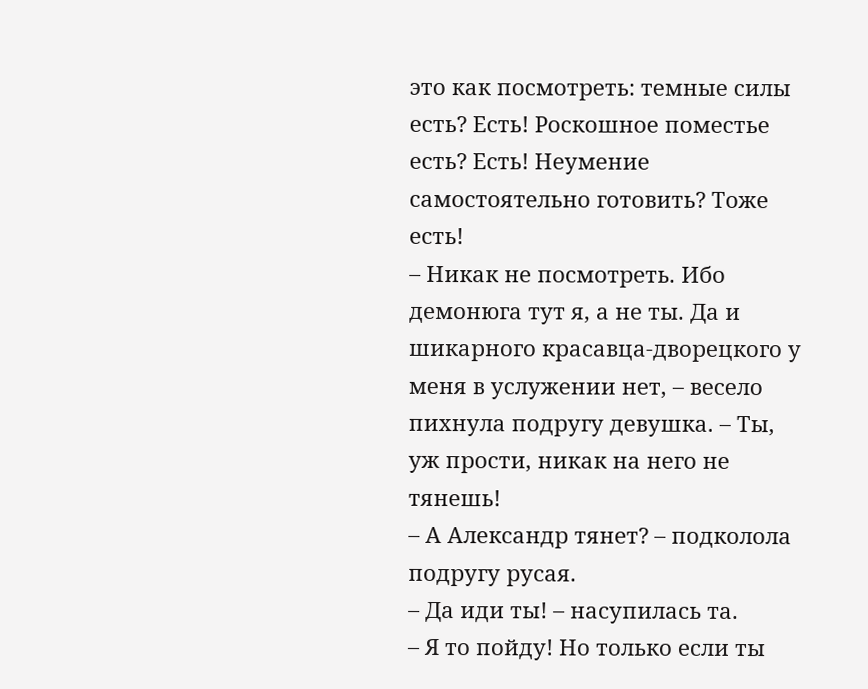это как посмотреть: темные силы есть? Есть! Роскошное поместье есть? Есть! Неумение самостоятельно готовить? Тоже есть!
– Никак не посмотреть. Ибо демонюга тут я, а не ты. Да и шикарного красавца-дворецкого у меня в услужении нет, – весело пихнула подругу девушка. – Ты, уж прости, никак на него не тянешь!
– А Александр тянет? – подколола подругу русая.
– Да иди ты! – насупилась та.
– Я то пойду! Но только если ты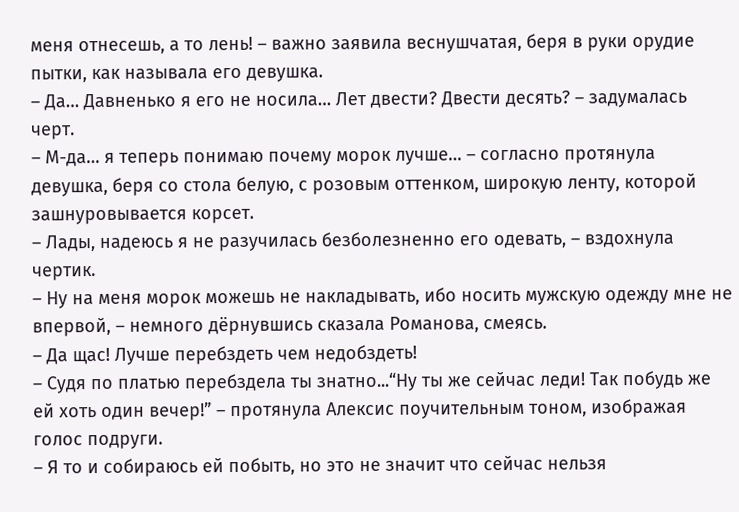меня отнесешь, а то лень! – важно заявила веснушчатая, беря в руки орудие пытки, как называла его девушка.
– Да… Давненько я его не носила… Лет двести? Двести десять? – задумалась черт.
– М-да… я теперь понимаю почему морок лучше… – согласно протянула девушка, беря со стола белую, с розовым оттенком, широкую ленту, которой зашнуровывается корсет.
– Лады, надеюсь я не разучилась безболезненно его одевать, – вздохнула чертик.
– Ну на меня морок можешь не накладывать, ибо носить мужскую одежду мне не впервой, – немного дёрнувшись сказала Романова, смеясь.
– Да щас! Лучше перебздеть чем недобздеть!
– Судя по платью перебздела ты знатно...“Ну ты же сейчас леди! Так побудь же ей хоть один вечер!” – протянула Алексис поучительным тоном, изображая голос подруги.
– Я то и собираюсь ей побыть, но это не значит что сейчас нельзя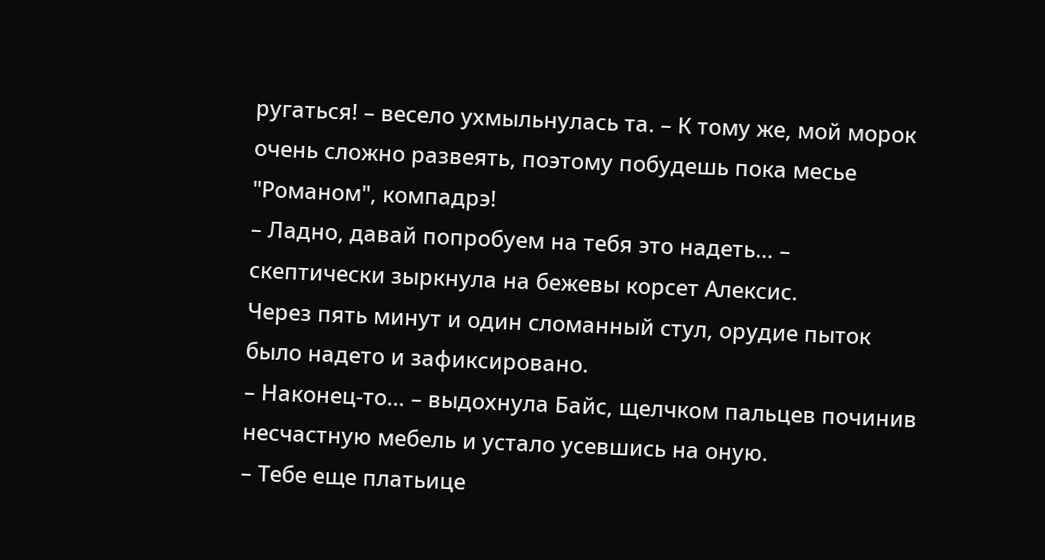ругаться! – весело ухмыльнулась та. – К тому же, мой морок очень сложно развеять, поэтому побудешь пока месье "Романом", компадрэ!
– Ладно, давай попробуем на тебя это надеть… – скептически зыркнула на бежевы корсет Алексис.
Через пять минут и один сломанный стул, орудие пыток было надето и зафиксировано.
– Наконец-то… – выдохнула Байс, щелчком пальцев починив несчастную мебель и устало усевшись на оную.
– Тебе еще платьице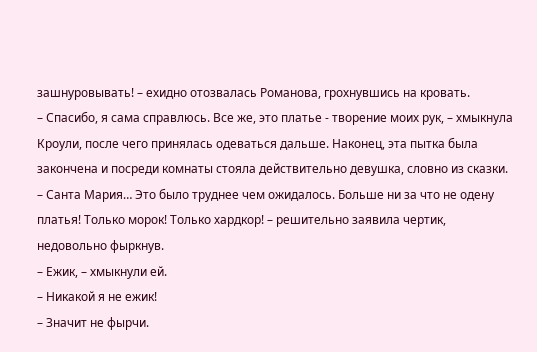зашнуровывать! – ехидно отозвалась Романова, грохнувшись на кровать.
– Спасибо, я сама справлюсь. Все же, это платье - творение моих рук, – хмыкнула Кроули, после чего принялась одеваться дальше. Наконец, эта пытка была закончена и посреди комнаты стояла действительно девушка, словно из сказки.
– Санта Мария… Это было труднее чем ожидалось. Больше ни за что не одену платья! Только морок! Только хардкор! – решительно заявила чертик, недовольно фыркнув.
– Ежик, – хмыкнули ей.
– Никакой я не ежик!
– Значит не фырчи.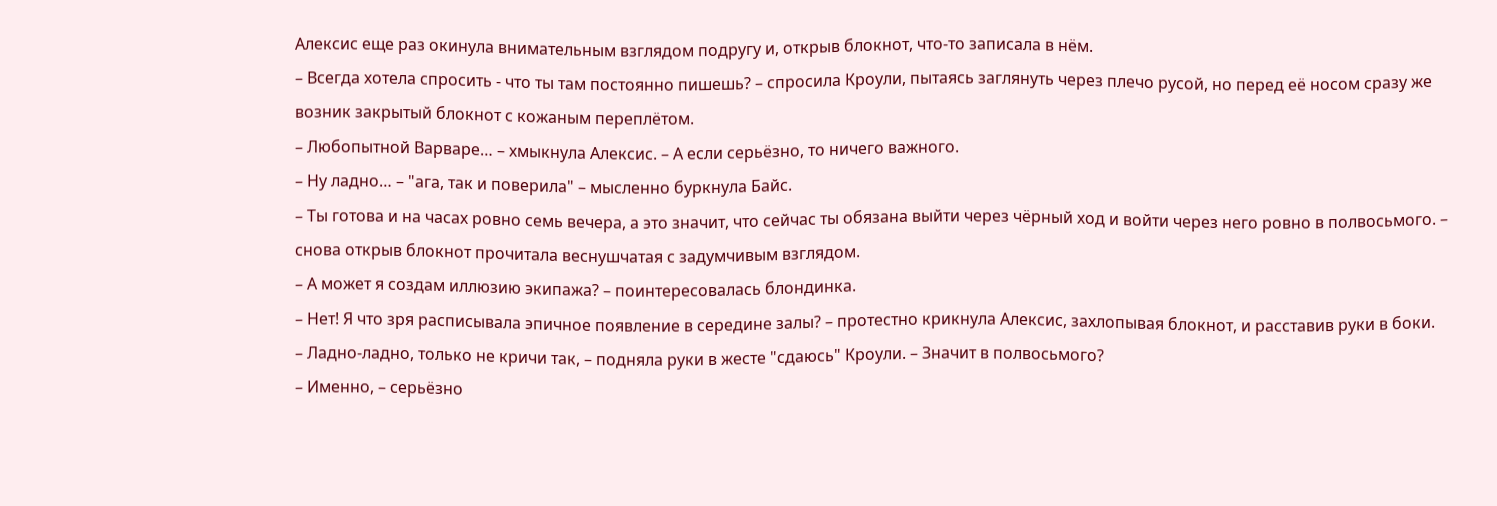Алексис еще раз окинула внимательным взглядом подругу и, открыв блокнот, что-то записала в нём.
– Всегда хотела спросить - что ты там постоянно пишешь? – спросила Кроули, пытаясь заглянуть через плечо русой, но перед её носом сразу же возник закрытый блокнот с кожаным переплётом.
– Любопытной Варваре… – хмыкнула Алексис. – А если серьёзно, то ничего важного.
– Ну ладно… – "ага, так и поверила" – мысленно буркнула Байс.
– Ты готова и на часах ровно семь вечера, а это значит, что сейчас ты обязана выйти через чёрный ход и войти через него ровно в полвосьмого. – снова открыв блокнот прочитала веснушчатая с задумчивым взглядом.
– А может я создам иллюзию экипажа? – поинтересовалась блондинка.
– Нет! Я что зря расписывала эпичное появление в середине залы? – протестно крикнула Алексис, захлопывая блокнот, и расставив руки в боки.
– Ладно-ладно, только не кричи так, – подняла руки в жесте "сдаюсь" Кроули. – Значит в полвосьмого?
– Именно, – серьёзно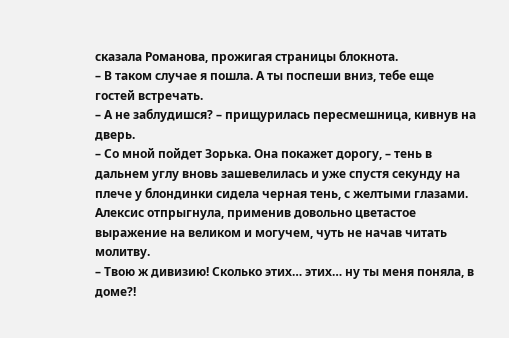сказала Романова, прожигая страницы блокнота.
– В таком случае я пошла. А ты поспеши вниз, тебе еще гостей встречать.
– А не заблудишся? – прищурилась пересмешница, кивнув на дверь.
– Со мной пойдет Зорька. Она покажет дорогу, – тень в дальнем углу вновь зашевелилась и уже спустя секунду на плече у блондинки сидела черная тень, с желтыми глазами. Алексис отпрыгнула, применив довольно цветастое выражение на великом и могучем, чуть не начав читать молитву.
– Твою ж дивизию! Сколько этих… этих… ну ты меня поняла, в доме?!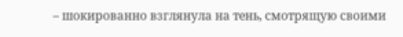– шокированно взглянула на тень, смотрящую своими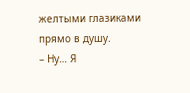желтыми глазиками прямо в душу.
– Ну… Я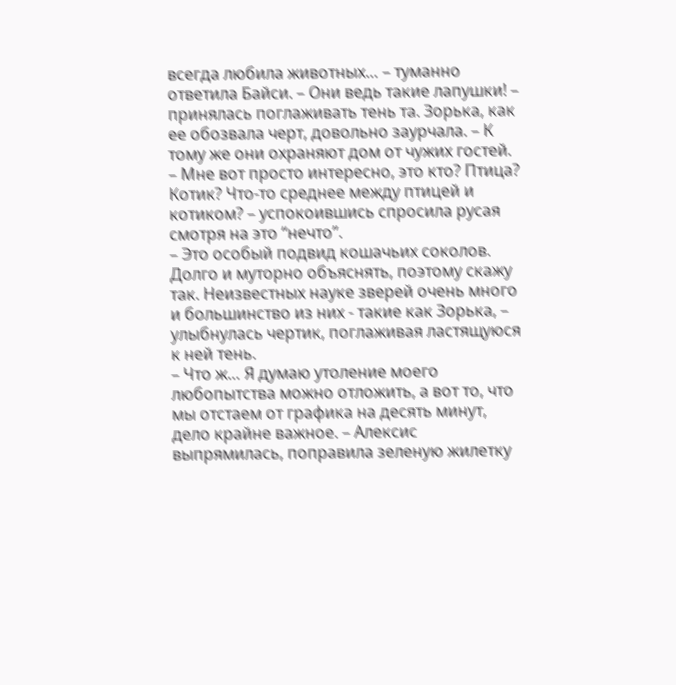всегда любила животных… – туманно ответила Байси. – Они ведь такие лапушки! – принялась поглаживать тень та. Зорька, как ее обозвала черт, довольно заурчала. – К тому же они охраняют дом от чужих гостей.
– Мне вот просто интересно, это кто? Птица? Котик? Что-то среднее между птицей и котиком? – успокоившись спросила русая смотря на это “нечто”.
– Это особый подвид кошачьих соколов. Долго и муторно объяснять, поэтому скажу так. Неизвестных науке зверей очень много и большинство из них - такие как Зорька, – улыбнулась чертик, поглаживая ластящуюся к ней тень.
– Что ж… Я думаю утоление моего любопытства можно отложить, а вот то, что мы отстаем от графика на десять минут, дело крайне важное. – Алексис выпрямилась, поправила зеленую жилетку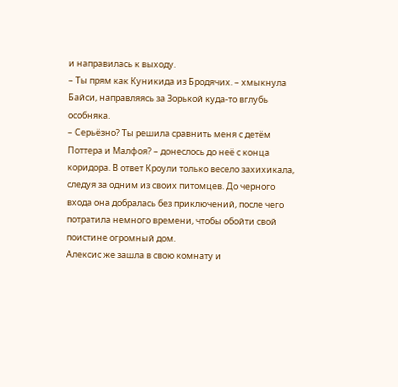и направилась к выходу.
– Ты прям как Куникида из Бродячих. – хмыкнула Байси, направляясь за Зорькой куда-то вглубь особняка.
– Серьёзно? Ты решила сравнить меня с детём Поттера и Малфоя? – донеслось до неё с конца коридора. В ответ Кроули только весело захихикала, следуя за одним из своих питомцев. До черного входа она добралась без приключений, после чего потратила немного времени, чтобы обойти свой поистине огромный дом.
Алексис же зашла в свою комнату и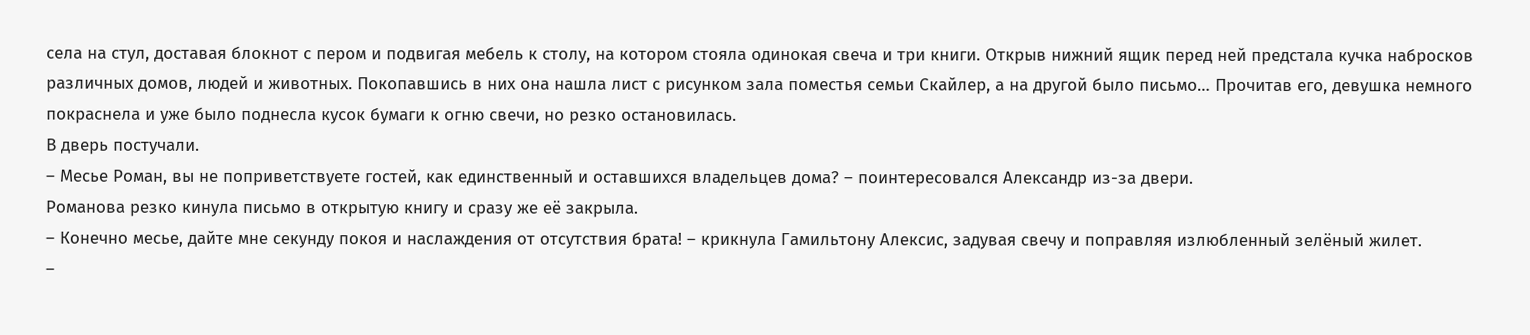села на стул, доставая блокнот с пером и подвигая мебель к столу, на котором стояла одинокая свеча и три книги. Открыв нижний ящик перед ней предстала кучка набросков различных домов, людей и животных. Покопавшись в них она нашла лист с рисунком зала поместья семьи Скайлер, а на другой было письмо… Прочитав его, девушка немного покраснела и уже было поднесла кусок бумаги к огню свечи, но резко остановилась.
В дверь постучали.
– Месье Роман, вы не поприветствуете гостей, как единственный и оставшихся владельцев дома? – поинтересовался Александр из-за двери.
Романова резко кинула письмо в открытую книгу и сразу же её закрыла.
– Конечно месье, дайте мне секунду покоя и наслаждения от отсутствия брата! – крикнула Гамильтону Алексис, задувая свечу и поправляя излюбленный зелёный жилет.
–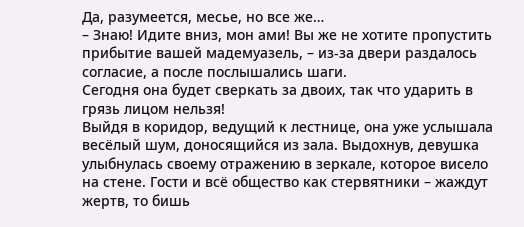Да, разумеется, месье, но все же…
– Знаю! Идите вниз, мон ами! Вы же не хотите пропустить прибытие вашей мадемуазель, – из-за двери раздалось согласие, а после послышались шаги.
Сегодня она будет сверкать за двоих, так что ударить в грязь лицом нельзя!
Выйдя в коридор, ведущий к лестнице, она уже услышала весёлый шум, доносящийся из зала. Выдохнув, девушка улыбнулась своему отражению в зеркале, которое висело на стене. Гости и всё общество как стервятники – жаждут жертв, то бишь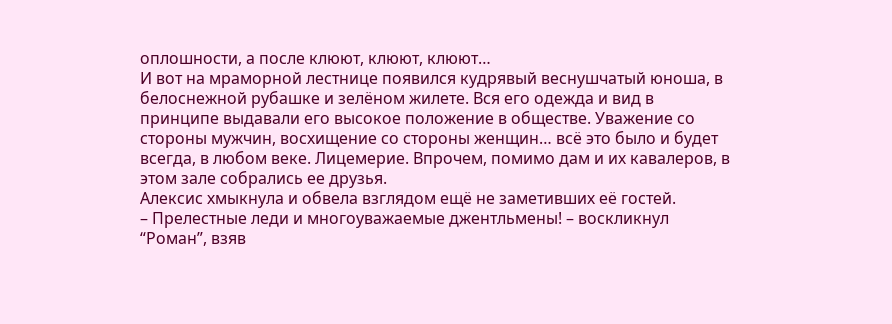оплошности, а после клюют, клюют, клюют…
И вот на мраморной лестнице появился кудрявый веснушчатый юноша, в белоснежной рубашке и зелёном жилете. Вся его одежда и вид в принципе выдавали его высокое положение в обществе. Уважение со стороны мужчин, восхищение со стороны женщин… всё это было и будет всегда, в любом веке. Лицемерие. Впрочем, помимо дам и их кавалеров, в этом зале собрались ее друзья.
Алексис хмыкнула и обвела взглядом ещё не заметивших её гостей.
– Прелестные леди и многоуважаемые джентльмены! – воскликнул “Роман”, взяв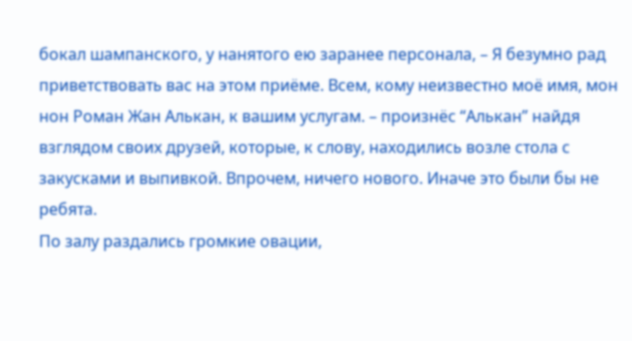бокал шампанского, у нанятого ею заранее персонала, – Я безумно рад приветствовать вас на этом приёме. Всем, кому неизвестно моё имя, мон нон Роман Жан Алькан, к вашим услугам. – произнёс “Алькан” найдя взглядом своих друзей, которые, к слову, находились возле стола с закусками и выпивкой. Впрочем, ничего нового. Иначе это были бы не ребята.
По залу раздались громкие овации,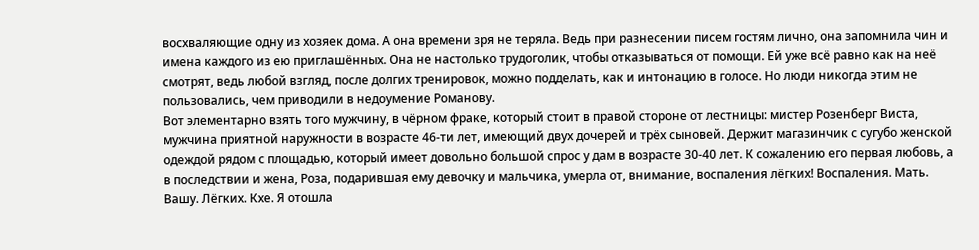восхваляющие одну из хозяек дома. А она времени зря не теряла. Ведь при разнесении писем гостям лично, она запомнила чин и имена каждого из ею приглашённых. Она не настолько трудоголик, чтобы отказываться от помощи. Ей уже всё равно как на неё смотрят, ведь любой взгляд, после долгих тренировок, можно подделать, как и интонацию в голосе. Но люди никогда этим не пользовались, чем приводили в недоумение Романову.
Вот элементарно взять того мужчину, в чёрном фраке, который стоит в правой стороне от лестницы: мистер Розенберг Виста, мужчина приятной наружности в возрасте 46-ти лет, имеющий двух дочерей и трёх сыновей. Держит магазинчик с сугубо женской одеждой рядом с площадью, который имеет довольно большой спрос у дам в возрасте 30-40 лет. К сожалению его первая любовь, а в последствии и жена, Роза, подарившая ему девочку и мальчика, умерла от, внимание, воспаления лёгких! Воспаления. Мать. Вашу. Лёгких. Кхе. Я отошла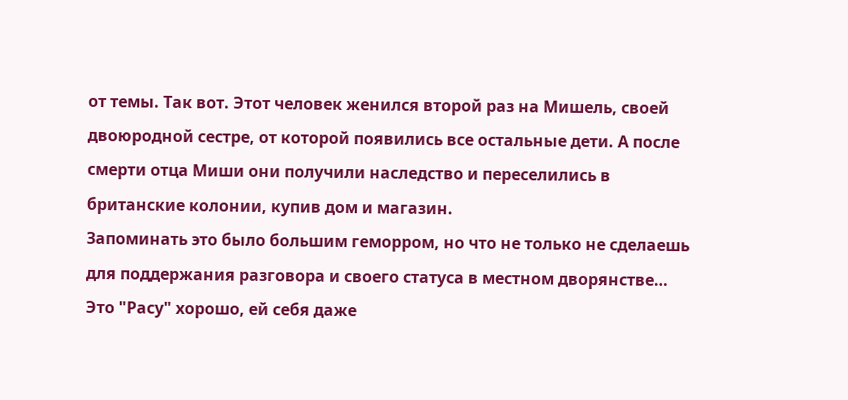от темы. Так вот. Этот человек женился второй раз на Мишель, своей двоюродной сестре, от которой появились все остальные дети. А после смерти отца Миши они получили наследство и переселились в британские колонии, купив дом и магазин.
Запоминать это было большим геморром, но что не только не сделаешь для поддержания разговора и своего статуса в местном дворянстве… Это "Расу" хорошо, ей себя даже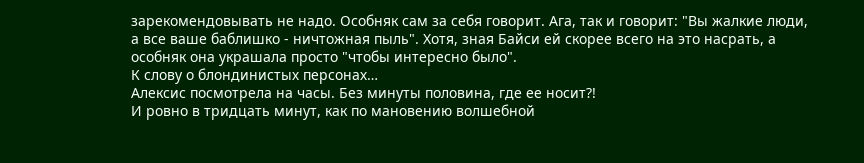зарекомендовывать не надо. Особняк сам за себя говорит. Ага, так и говорит: "Вы жалкие люди, а все ваше баблишко - ничтожная пыль". Хотя, зная Байси ей скорее всего на это насрать, а особняк она украшала просто "чтобы интересно было".
К слову о блондинистых персонах…
Алексис посмотрела на часы. Без минуты половина, где ее носит?!
И ровно в тридцать минут, как по мановению волшебной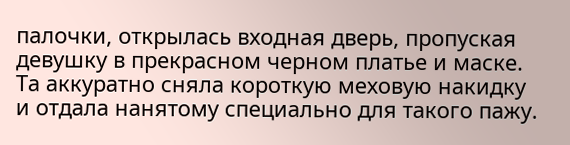палочки, открылась входная дверь, пропуская девушку в прекрасном черном платье и маске. Та аккуратно сняла короткую меховую накидку и отдала нанятому специально для такого пажу.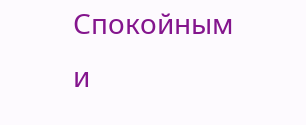Спокойным и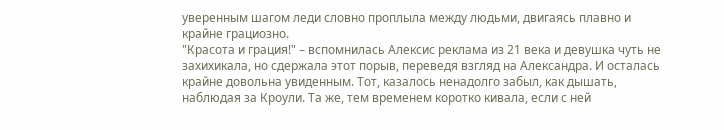уверенным шагом леди словно проплыла между людьми, двигаясь плавно и крайне грациозно.
"Красота и грация!" – вспомнилась Алексис реклама из 21 века и девушка чуть не захихикала, но сдержала этот порыв, переведя взгляд на Александра. И осталась крайне довольна увиденным. Тот, казалось ненадолго забыл, как дышать, наблюдая за Кроули. Та же, тем временем коротко кивала, если с ней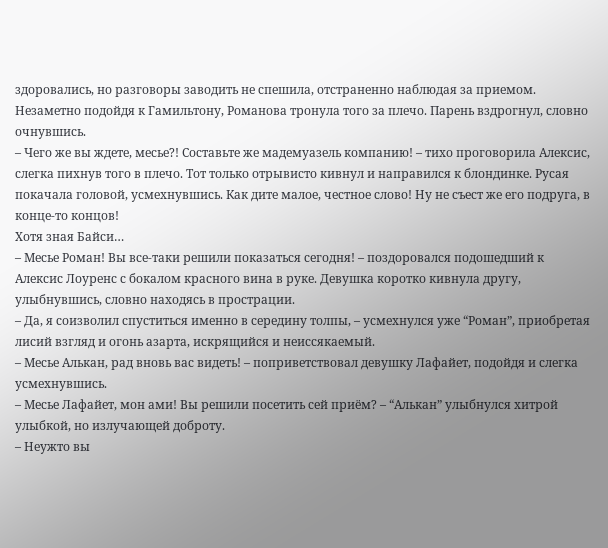здоровались, но разговоры заводить не спешила, отстраненно наблюдая за приемом.
Незаметно подойдя к Гамильтону, Романова тронула того за плечо. Парень вздрогнул, словно очнувшись.
– Чего же вы ждете, месье?! Составьте же мадемуазель компанию! – тихо проговорила Алексис, слегка пихнув того в плечо. Тот только отрывисто кивнул и направился к блондинке. Русая покачала головой, усмехнувшись. Как дите малое, честное слово! Ну не съест же его подруга, в конце-то концов!
Хотя зная Байси…
– Месье Роман! Вы все-таки решили показаться сегодня! – поздоровался подошедший к Алексис Лоуренс с бокалом красного вина в руке. Девушка коротко кивнула другу, улыбнувшись, словно находясь в прострации.
– Да, я соизволил спуститься именно в середину толпы, – усмехнулся уже “Роман”, приобретая лисий взгляд и огонь азарта, искрящийся и неиссякаемый.
– Месье Алькан, рад вновь вас видеть! – поприветствовал девушку Лафайет, подойдя и слегка усмехнувшись.
– Месье Лафайет, мон ами! Вы решили посетить сей приём? – “Алькан” улыбнулся хитрой улыбкой, но излучающей доброту.
– Неужто вы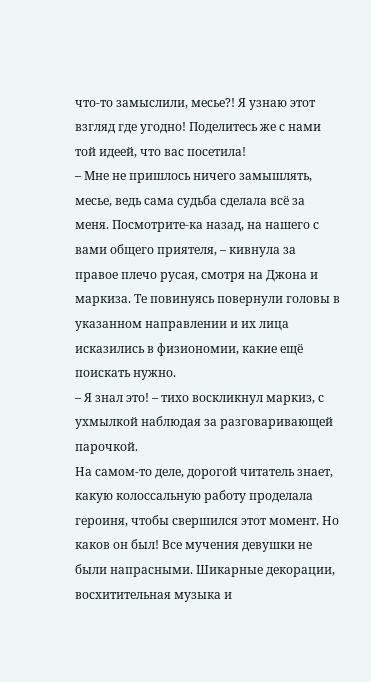что-то замыслили, месье?! Я узнаю этот взгляд где угодно! Поделитесь же с нами той идеей, что вас посетила!
– Мне не пришлось ничего замышлять, месье, ведь сама судьба сделала всё за меня. Посмотрите-ка назад, на нашего с вами общего приятеля, – кивнула за правое плечо русая, смотря на Джона и маркиза. Те повинуясь повернули головы в указанном направлении и их лица исказились в физиономии, какие ещё поискать нужно.
– Я знал это! – тихо воскликнул маркиз, с ухмылкой наблюдая за разговаривающей парочкой.
На самом-то деле, дорогой читатель знает, какую колоссальную работу проделала героиня, чтобы свершился этот момент. Но каков он был! Все мучения девушки не были напрасными. Шикарные декорации, восхитительная музыка и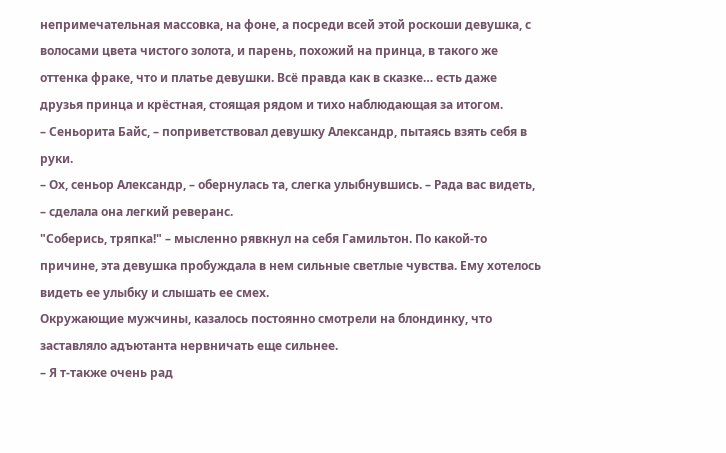непримечательная массовка, на фоне, а посреди всей этой роскоши девушка, с волосами цвета чистого золота, и парень, похожий на принца, в такого же оттенка фраке, что и платье девушки. Всё правда как в сказке… есть даже друзья принца и крёстная, стоящая рядом и тихо наблюдающая за итогом.
– Сеньорита Байс, – поприветствовал девушку Александр, пытаясь взять себя в руки.
– Ох, сеньор Александр, – обернулась та, слегка улыбнувшись. – Рада вас видеть, – сделала она легкий реверанс.
"Соберись, тряпка!" – мысленно рявкнул на себя Гамильтон. По какой-то причине, эта девушка пробуждала в нем сильные светлые чувства. Ему хотелось видеть ее улыбку и слышать ее смех.
Окружающие мужчины, казалось постоянно смотрели на блондинку, что заставляло адъютанта нервничать еще сильнее.
– Я т-также очень рад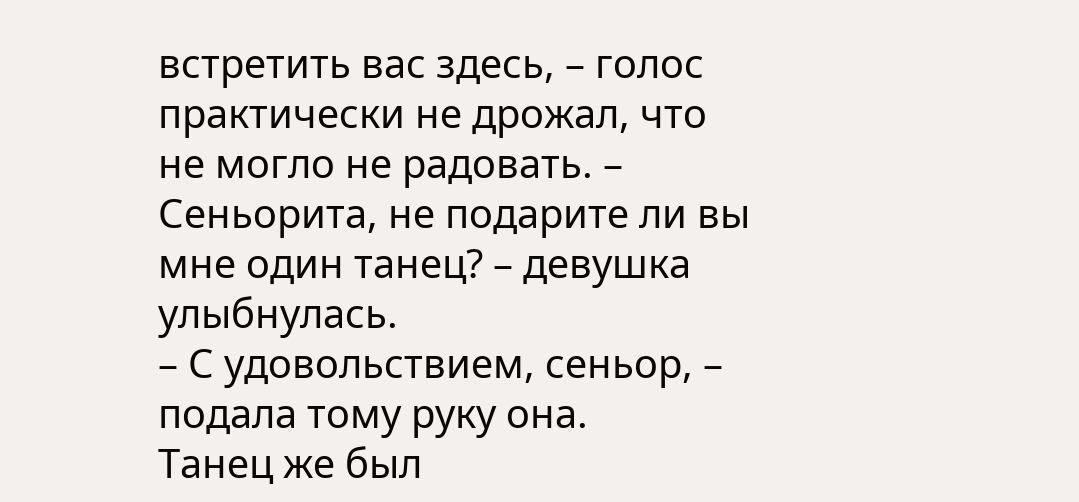встретить вас здесь, – голос практически не дрожал, что не могло не радовать. – Сеньорита, не подарите ли вы мне один танец? – девушка улыбнулась.
– С удовольствием, сеньор, – подала тому руку она.
Танец же был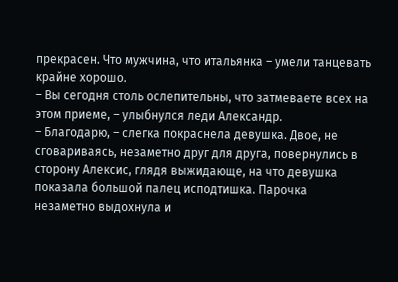прекрасен. Что мужчина, что итальянка – умели танцевать крайне хорошо.
– Вы сегодня столь ослепительны, что затмеваете всех на этом приеме, – улыбнулся леди Александр.
– Благодарю, – слегка покраснела девушка. Двое, не сговариваясь, незаметно друг для друга, повернулись в сторону Алексис, глядя выжидающе, на что девушка показала большой палец исподтишка. Парочка незаметно выдохнула и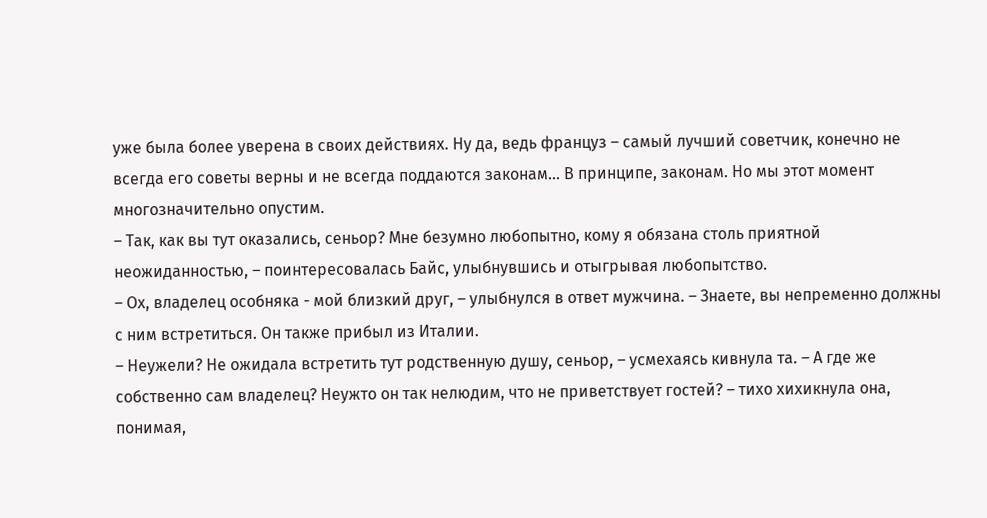уже была более уверена в своих действиях. Ну да, ведь француз – самый лучший советчик, конечно не всегда его советы верны и не всегда поддаются законам… В принципе, законам. Но мы этот момент многозначительно опустим.
– Так, как вы тут оказались, сеньор? Мне безумно любопытно, кому я обязана столь приятной неожиданностью, – поинтересовалась Байс, улыбнувшись и отыгрывая любопытство.
– Ох, владелец особняка - мой близкий друг, – улыбнулся в ответ мужчина. – Знаете, вы непременно должны с ним встретиться. Он также прибыл из Италии.
– Неужели? Не ожидала встретить тут родственную душу, сеньор, – усмехаясь кивнула та. – А где же собственно сам владелец? Неужто он так нелюдим, что не приветствует гостей? – тихо хихикнула она, понимая,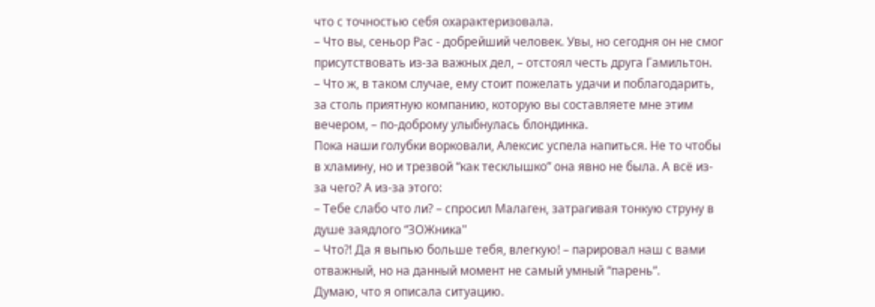что с точностью себя охарактеризовала.
– Что вы, сеньор Рас - добрейший человек. Увы, но сегодня он не смог присутствовать из-за важных дел, – отстоял честь друга Гамильтон.
– Что ж, в таком случае, ему стоит пожелать удачи и поблагодарить, за столь приятную компанию, которую вы составляете мне этим вечером, – по-доброму улыбнулась блондинка.
Пока наши голубки ворковали, Алексис успела напиться. Не то чтобы в хламину, но и трезвой “как тесклышко” она явно не была. А всё из-за чего? А из-за этого:
– Тебе слабо что ли? – спросил Малаген, затрагивая тонкую струну в душе заядлого “ЗОЖника"
– Что?! Да я выпью больше тебя, влегкую! – парировал наш с вами отважный, но на данный момент не самый умный “парень”.
Думаю, что я описала ситуацию.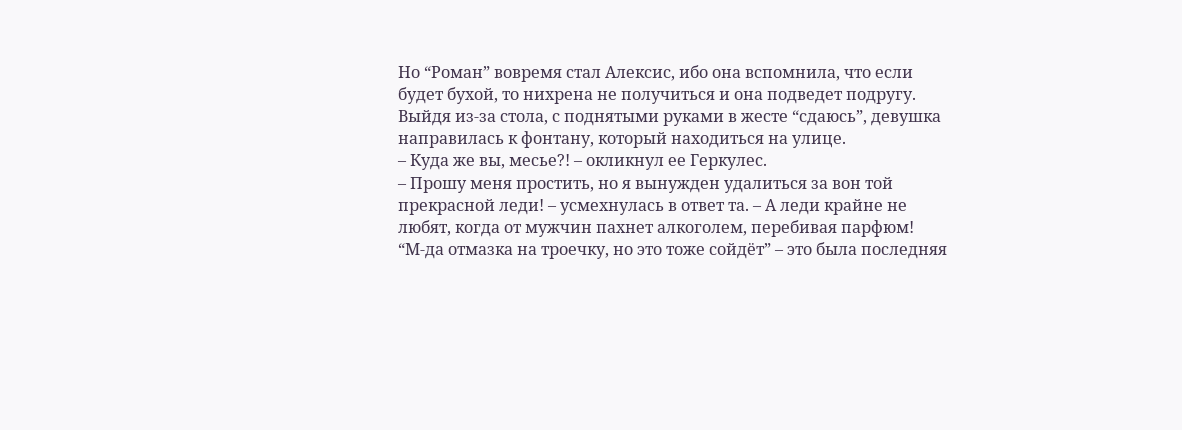Но “Роман” вовремя стал Алексис, ибо она вспомнила, что если будет бухой, то нихрена не получиться и она подведет подругу. Выйдя из-за стола, с поднятыми руками в жесте “сдаюсь”, девушка направилась к фонтану, который находиться на улице.
– Куда же вы, месье?! – окликнул ее Геркулес.
– Прошу меня простить, но я вынужден удалиться за вон той прекрасной леди! – усмехнулась в ответ та. – А леди крайне не любят, когда от мужчин пахнет алкоголем, перебивая парфюм!
“М-да отмазка на троечку, но это тоже сойдёт” – это была последняя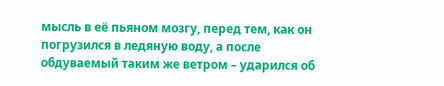мысль в её пьяном мозгу, перед тем, как он погрузился в ледяную воду, а после обдуваемый таким же ветром – ударился об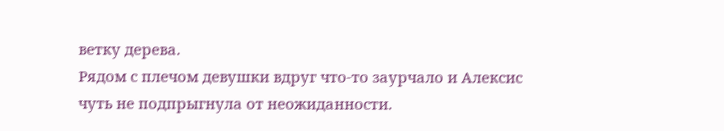ветку дерева.
Рядом с плечом девушки вдруг что-то заурчало и Алексис чуть не подпрыгнула от неожиданности.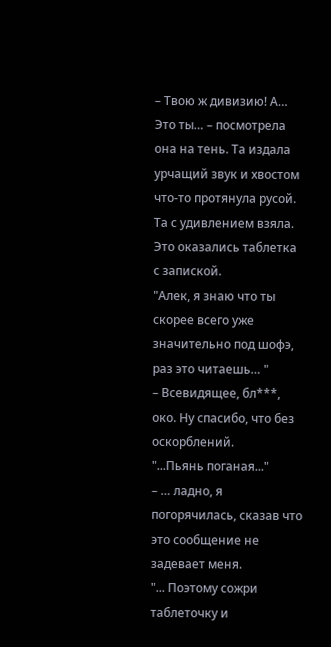– Твою ж дивизию! А… Это ты… – посмотрела она на тень. Та издала урчащий звук и хвостом что-то протянула русой. Та с удивлением взяла. Это оказались таблетка с запиской.
"Алек, я знаю что ты скорее всего уже значительно под шофэ, раз это читаешь… "
– Всевидящее, бл***, око. Ну спасибо, что без оскорблений.
"...Пьянь поганая..."
– … ладно, я погорячилась, сказав что это сообщение не задевает меня.
"... Поэтому сожри таблеточку и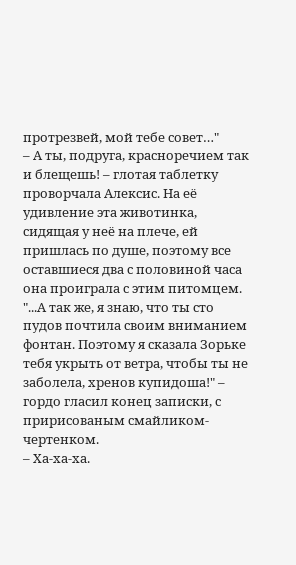протрезвей, мой тебе совет…"
– А ты, подруга, красноречием так и блещешь! – глотая таблетку проворчала Алексис. На её удивление эта животинка, сидящая у неё на плече, ей пришлась по душе, поэтому все оставшиеся два с половиной часа она проиграла с этим питомцем.
"...А так же, я знаю, что ты сто пудов почтила своим вниманием фонтан. Поэтому я сказала Зорьке тебя укрыть от ветра, чтобы ты не заболела, хренов купидоша!" – гордо гласил конец записки, с пририсованым смайликом-чертенком.
– Ха-ха-ха.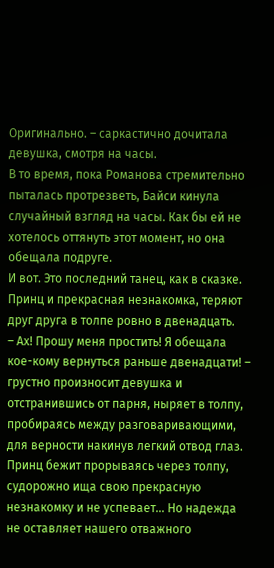Оригинально. – саркастично дочитала девушка, смотря на часы.
В то время, пока Романова стремительно пыталась протрезветь, Байси кинула случайный взгляд на часы. Как бы ей не хотелось оттянуть этот момент, но она обещала подруге.
И вот. Это последний танец, как в сказке. Принц и прекрасная незнакомка, теряют друг друга в толпе ровно в двенадцать.
– Ах! Прошу меня простить! Я обещала кое-кому вернуться раньше двенадцати! – грустно произносит девушка и отстранившись от парня, ныряет в толпу, пробираясь между разговаривающими, для верности накинув легкий отвод глаз.
Принц бежит прорываясь через толпу, судорожно ища свою прекрасную незнакомку и не успевает… Но надежда не оставляет нашего отважного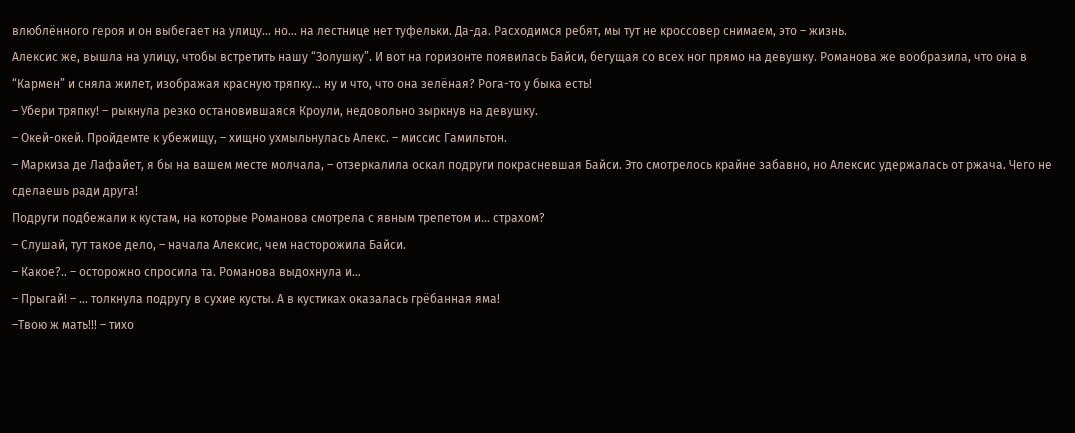влюблённого героя и он выбегает на улицу… но… на лестнице нет туфельки. Да-да. Расходимся ребят, мы тут не кроссовер снимаем, это – жизнь.
Алексис же, вышла на улицу, чтобы встретить нашу “Золушку”. И вот на горизонте появилась Байси, бегущая со всех ног прямо на девушку. Романова же вообразила, что она в “Кармен” и сняла жилет, изображая красную тряпку… ну и что, что она зелёная? Рога-то у быка есть!
– Убери тряпку! – рыкнула резко остановившаяся Кроули, недовольно зыркнув на девушку.
– Окей-окей. Пройдемте к убежищу, – хищно ухмыльнулась Алекс. – миссис Гамильтон.
– Маркиза де Лафайет, я бы на вашем месте молчала, – отзеркалила оскал подруги покрасневшая Байси. Это смотрелось крайне забавно, но Алексис удержалась от ржача. Чего не сделаешь ради друга!
Подруги подбежали к кустам, на которые Романова смотрела с явным трепетом и… страхом?
– Слушай, тут такое дело, – начала Алексис, чем насторожила Байси.
– Какое?.. – осторожно спросила та. Романова выдохнула и…
– Прыгай! – … толкнула подругу в сухие кусты. А в кустиках оказалась грёбанная яма!
–Твою ж мать!!! – тихо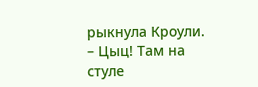рыкнула Кроули.
– Цыц! Там на стуле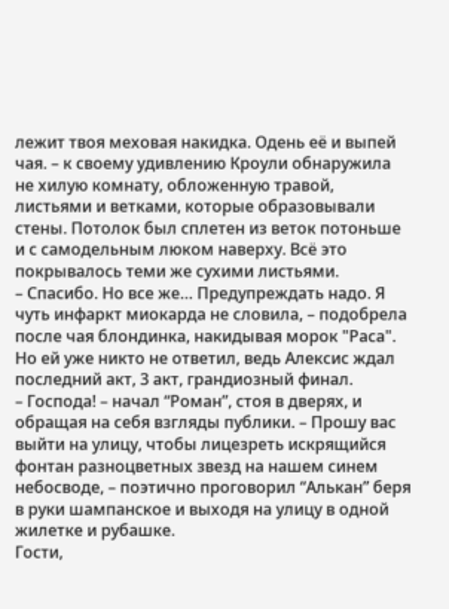лежит твоя меховая накидка. Одень её и выпей чая. – к своему удивлению Кроули обнаружила не хилую комнату, обложенную травой, листьями и ветками, которые образовывали стены. Потолок был сплетен из веток потоньше и с самодельным люком наверху. Всё это покрывалось теми же сухими листьями.
– Спасибо. Но все же… Предупреждать надо. Я чуть инфаркт миокарда не словила, – подобрела после чая блондинка, накидывая морок "Раса".
Но ей уже никто не ответил, ведь Алексис ждал последний акт, 3 акт, грандиозный финал.
– Господа! – начал “Роман”, стоя в дверях, и обращая на себя взгляды публики. – Прошу вас выйти на улицу, чтобы лицезреть искрящийся фонтан разноцветных звезд на нашем синем небосводе, – поэтично проговорил “Алькан” беря в руки шампанское и выходя на улицу в одной жилетке и рубашке.
Гости,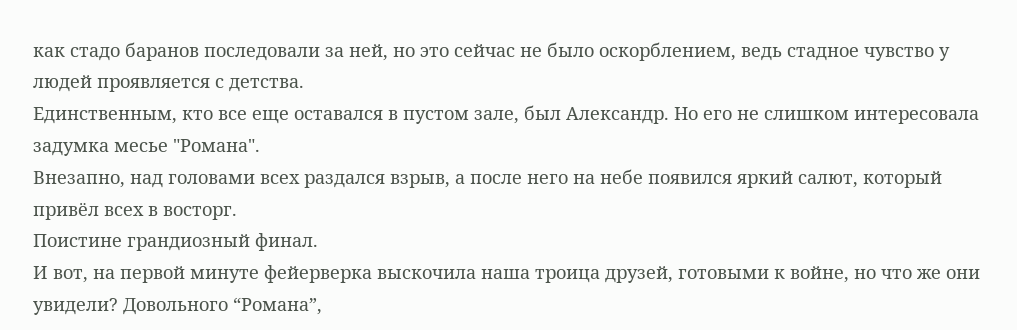как стадо баранов последовали за ней, но это сейчас не было оскорблением, ведь стадное чувство у людей проявляется с детства.
Единственным, кто все еще оставался в пустом зале, был Александр. Но его не слишком интересовала задумка месье "Романа".
Внезапно, над головами всех раздался взрыв, а после него на небе появился яркий салют, который привёл всех в восторг.
Поистине грандиозный финал.
И вот, на первой минуте фейерверка выскочила наша троица друзей, готовыми к войне, но что же они увидели? Довольного “Романа”,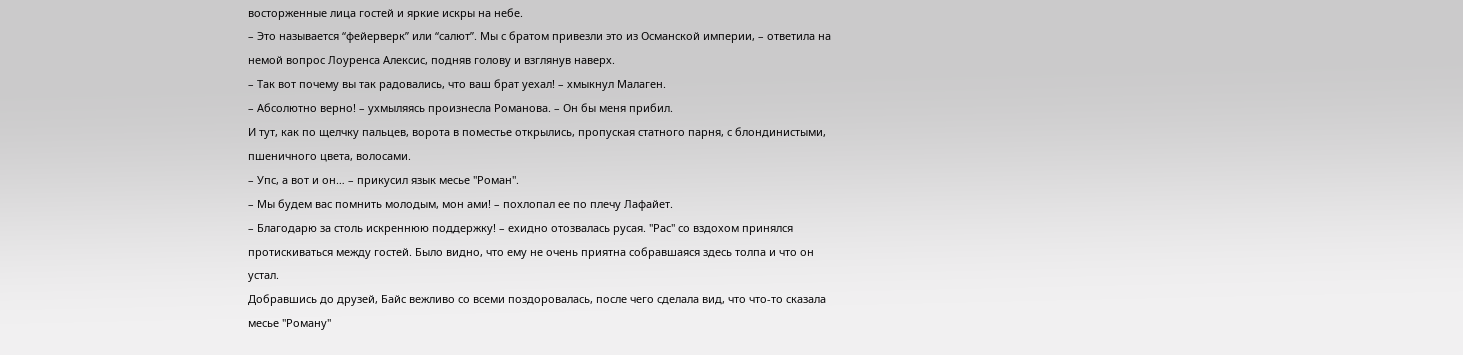восторженные лица гостей и яркие искры на небе.
– Это называется “фейерверк” или “салют”. Мы с братом привезли это из Османской империи, – ответила на немой вопрос Лоуренса Алексис, подняв голову и взглянув наверх.
– Так вот почему вы так радовались, что ваш брат уехал! – хмыкнул Малаген.
– Абсолютно верно! – ухмыляясь произнесла Романова. – Он бы меня прибил.
И тут, как по щелчку пальцев, ворота в поместье открылись, пропуская статного парня, с блондинистыми, пшеничного цвета, волосами.
– Упс, а вот и он… – прикусил язык месье "Роман".
– Мы будем вас помнить молодым, мон ами! – похлопал ее по плечу Лафайет.
– Благодарю за столь искреннюю поддержку! – ехидно отозвалась русая. "Рас" со вздохом принялся протискиваться между гостей. Было видно, что ему не очень приятна собравшаяся здесь толпа и что он устал.
Добравшись до друзей, Байс вежливо со всеми поздоровалась, после чего сделала вид, что что-то сказала месье "Роману"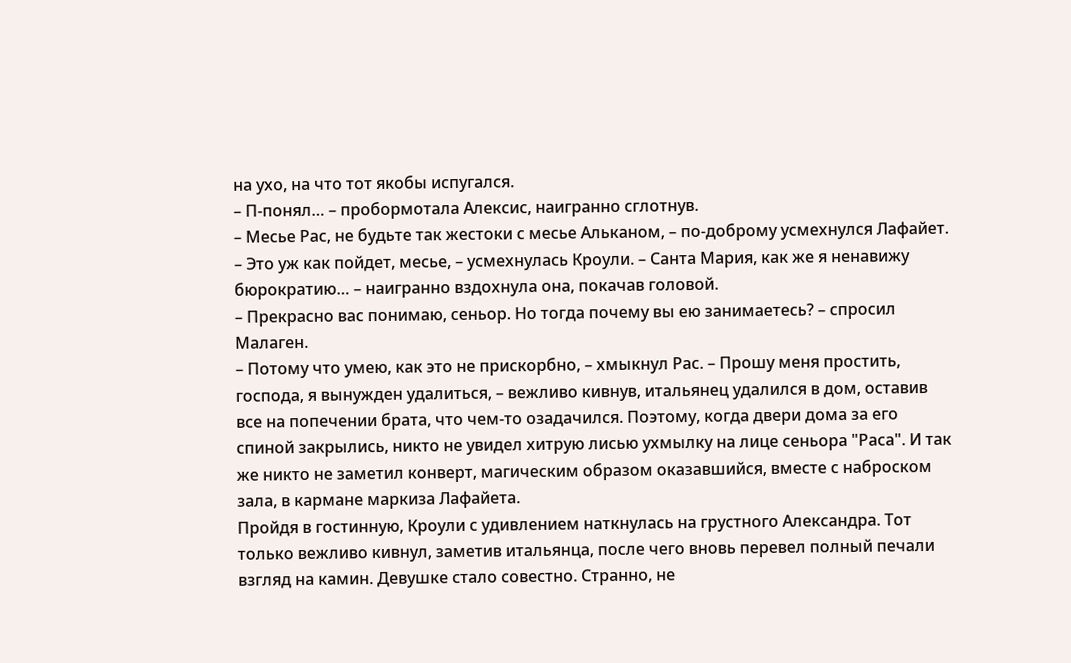на ухо, на что тот якобы испугался.
– П-понял… – пробормотала Алексис, наигранно сглотнув.
– Месье Рас, не будьте так жестоки с месье Альканом, – по-доброму усмехнулся Лафайет.
– Это уж как пойдет, месье, – усмехнулась Кроули. – Санта Мария, как же я ненавижу бюрократию… – наигранно вздохнула она, покачав головой.
– Прекрасно вас понимаю, сеньор. Но тогда почему вы ею занимаетесь? – спросил Малаген.
– Потому что умею, как это не прискорбно, – хмыкнул Рас. – Прошу меня простить, господа, я вынужден удалиться, – вежливо кивнув, итальянец удалился в дом, оставив все на попечении брата, что чем-то озадачился. Поэтому, когда двери дома за его спиной закрылись, никто не увидел хитрую лисью ухмылку на лице сеньора "Раса". И так же никто не заметил конверт, магическим образом оказавшийся, вместе с наброском зала, в кармане маркиза Лафайета.
Пройдя в гостинную, Кроули с удивлением наткнулась на грустного Александра. Тот только вежливо кивнул, заметив итальянца, после чего вновь перевел полный печали взгляд на камин. Девушке стало совестно. Странно, не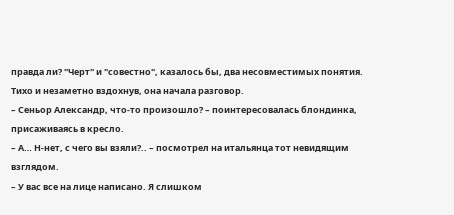правда ли? "Черт" и "совестно", казалось бы, два несовместимых понятия.
Тихо и незаметно вздохнув, она начала разговор.
– Сеньор Александр, что-то произошло? – поинтересовалась блондинка, присаживаясь в кресло.
– А… Н-нет, с чего вы взяли?.. – посмотрел на итальянца тот невидящим взглядом.
– У вас все на лице написано. Я слишком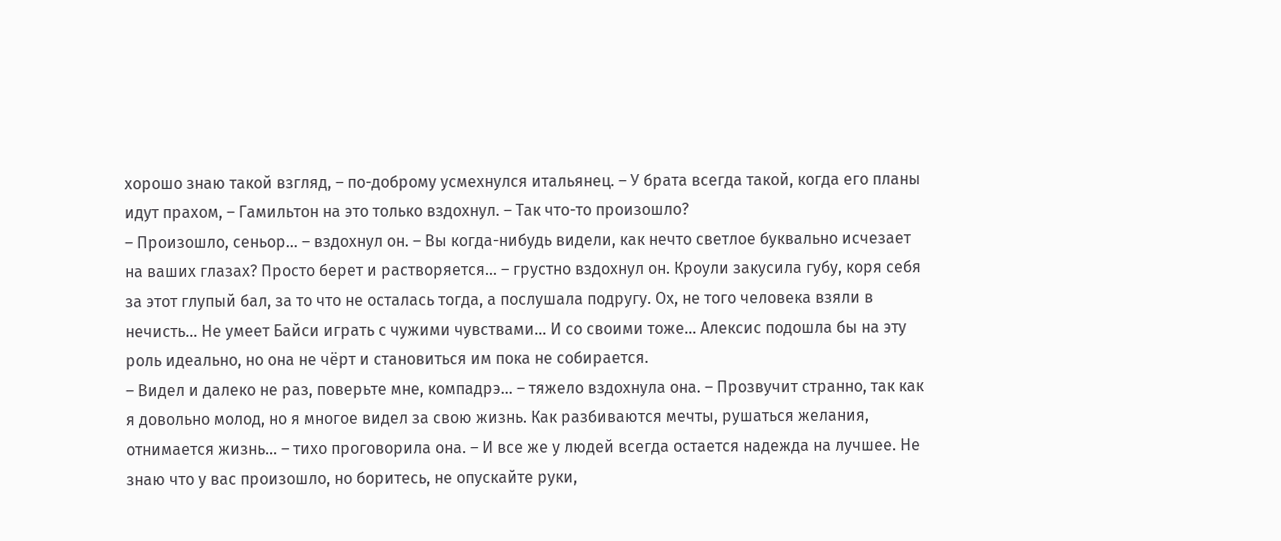хорошо знаю такой взгляд, – по-доброму усмехнулся итальянец. – У брата всегда такой, когда его планы идут прахом, – Гамильтон на это только вздохнул. – Так что-то произошло?
– Произошло, сеньор… – вздохнул он. – Вы когда-нибудь видели, как нечто светлое буквально исчезает на ваших глазах? Просто берет и растворяется… – грустно вздохнул он. Кроули закусила губу, коря себя за этот глупый бал, за то что не осталась тогда, а послушала подругу. Ох, не того человека взяли в нечисть… Не умеет Байси играть с чужими чувствами… И со своими тоже… Алексис подошла бы на эту роль идеально, но она не чёрт и становиться им пока не собирается.
– Видел и далеко не раз, поверьте мне, компадрэ… – тяжело вздохнула она. – Прозвучит странно, так как я довольно молод, но я многое видел за свою жизнь. Как разбиваются мечты, рушаться желания, отнимается жизнь… – тихо проговорила она. – И все же у людей всегда остается надежда на лучшее. Не знаю что у вас произошло, но боритесь, не опускайте руки,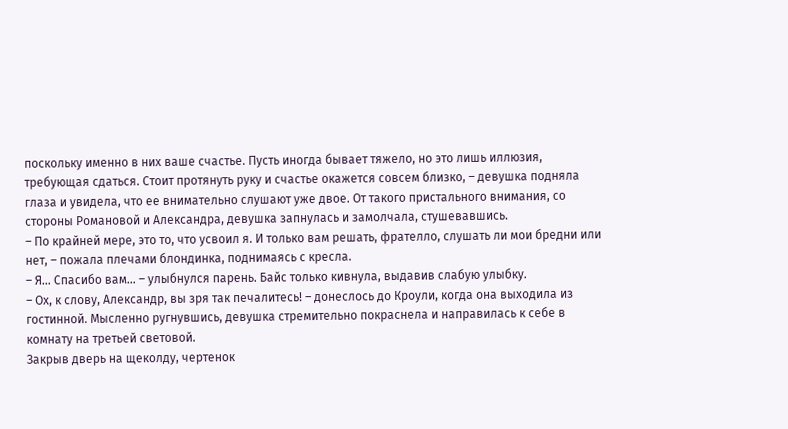поскольку именно в них ваше счастье. Пусть иногда бывает тяжело, но это лишь иллюзия, требующая сдаться. Стоит протянуть руку и счастье окажется совсем близко, – девушка подняла глаза и увидела, что ее внимательно слушают уже двое. От такого пристального внимания, со стороны Романовой и Александра, девушка запнулась и замолчала, стушевавшись.
– По крайней мере, это то, что усвоил я. И только вам решать, фрателло, слушать ли мои бредни или нет, – пожала плечами блондинка, поднимаясь с кресла.
– Я… Спасибо вам… – улыбнулся парень. Байс только кивнула, выдавив слабую улыбку.
– Ох, к слову, Александр, вы зря так печалитесь! – донеслось до Кроули, когда она выходила из гостинной. Мысленно ругнувшись, девушка стремительно покраснела и направилась к себе в комнату на третьей световой.
Закрыв дверь на щеколду, чертенок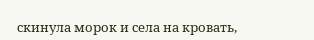скинула морок и села на кровать,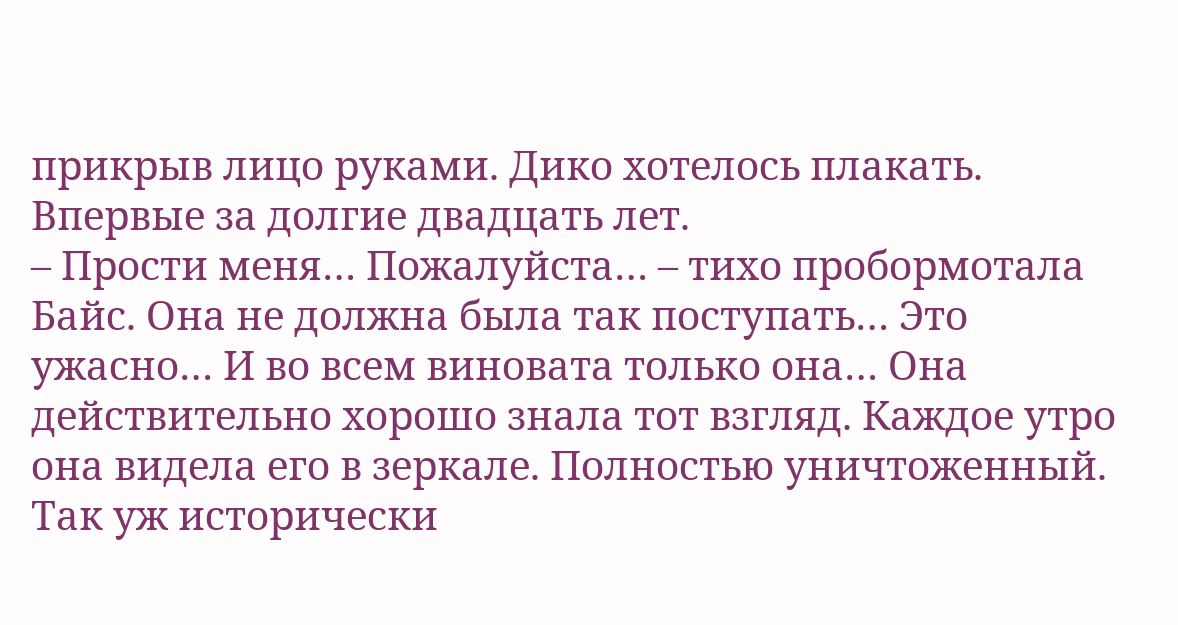прикрыв лицо руками. Дико хотелось плакать. Впервые за долгие двадцать лет.
– Прости меня… Пожалуйста… – тихо пробормотала Байс. Она не должна была так поступать… Это ужасно… И во всем виновата только она… Она действительно хорошо знала тот взгляд. Каждое утро она видела его в зеркале. Полностью уничтоженный.
Так уж исторически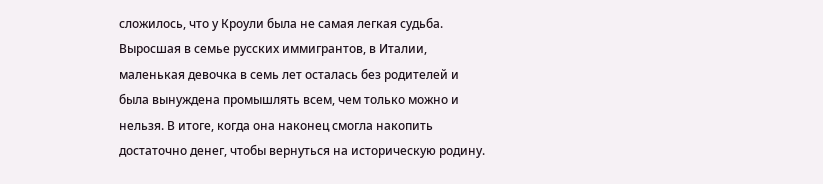сложилось, что у Кроули была не самая легкая судьба. Выросшая в семье русских иммигрантов, в Италии, маленькая девочка в семь лет осталась без родителей и была вынуждена промышлять всем, чем только можно и нельзя. В итоге, когда она наконец смогла накопить достаточно денег, чтобы вернуться на историческую родину.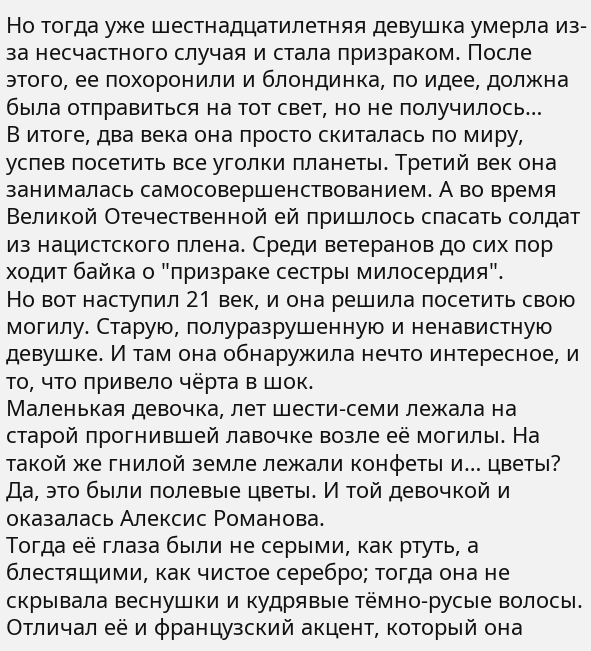Но тогда уже шестнадцатилетняя девушка умерла из-за несчастного случая и стала призраком. После этого, ее похоронили и блондинка, по идее, должна была отправиться на тот свет, но не получилось…
В итоге, два века она просто скиталась по миру, успев посетить все уголки планеты. Третий век она занималась самосовершенствованием. А во время Великой Отечественной ей пришлось спасать солдат из нацистского плена. Среди ветеранов до сих пор ходит байка о "призраке сестры милосердия".
Но вот наступил 21 век, и она решила посетить свою могилу. Старую, полуразрушенную и ненавистную девушке. И там она обнаружила нечто интересное, и то, что привело чёрта в шок.
Маленькая девочка, лет шести-семи лежала на старой прогнившей лавочке возле её могилы. На такой же гнилой земле лежали конфеты и… цветы? Да, это были полевые цветы. И той девочкой и оказалась Алексис Романова.
Тогда её глаза были не серыми, как ртуть, а блестящими, как чистое серебро; тогда она не скрывала веснушки и кудрявые тёмно-русые волосы. Отличал её и французский акцент, который она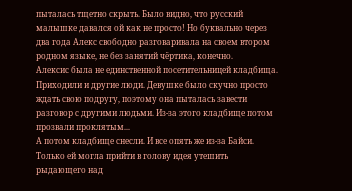пыталась тщетно скрыть. Было видно, что русский малышке давался ой как не просто! Но буквально через два года Алекс свободно разговаривала на своем втором родном языке, не без занятий чёртика, конечно.
Алексис была не единственной посетительницей кладбища. Приходили и другие люди. Девушке было скучно просто ждать свою подругу, поэтому она пыталась завести разговор с другими людьми. Из-за этого кладбище потом прозвали проклятым...
А потом кладбище снесли. И все опять же из-за Байси. Только ей могла прийти в голову идея утешить рыдающего над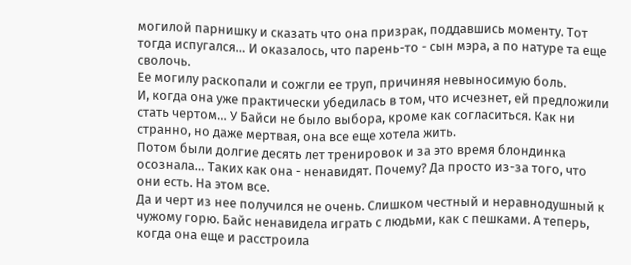могилой парнишку и сказать что она призрак, поддавшись моменту. Тот тогда испугался… И оказалось, что парень-то - сын мэра, а по натуре та еще сволочь.
Ее могилу раскопали и сожгли ее труп, причиняя невыносимую боль.
И, когда она уже практически убедилась в том, что исчезнет, ей предложили стать чертом… У Байси не было выбора, кроме как согласиться. Как ни странно, но даже мертвая, она все еще хотела жить.
Потом были долгие десять лет тренировок и за это время блондинка осознала… Таких как она - ненавидят. Почему? Да просто из-за того, что они есть. На этом все.
Да и черт из нее получился не очень. Слишком честный и неравнодушный к чужому горю. Байс ненавидела играть с людьми, как с пешками. А теперь, когда она еще и расстроила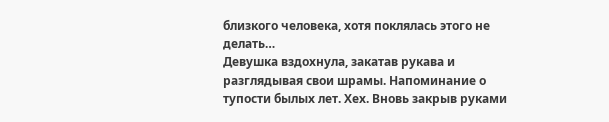близкого человека, хотя поклялась этого не делать…
Девушка вздохнула, закатав рукава и разглядывая свои шрамы. Напоминание о тупости былых лет. Хех. Вновь закрыв руками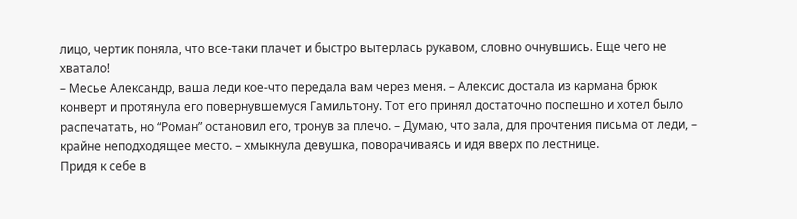лицо, чертик поняла, что все-таки плачет и быстро вытерлась рукавом, словно очнувшись. Еще чего не хватало!
– Месье Александр, ваша леди кое-что передала вам через меня. – Алексис достала из кармана брюк конверт и протянула его повернувшемуся Гамильтону. Тот его принял достаточно поспешно и хотел было распечатать, но “Роман” остановил его, тронув за плечо. – Думаю, что зала, для прочтения письма от леди, – крайне неподходящее место. – хмыкнула девушка, поворачиваясь и идя вверх по лестнице.
Придя к себе в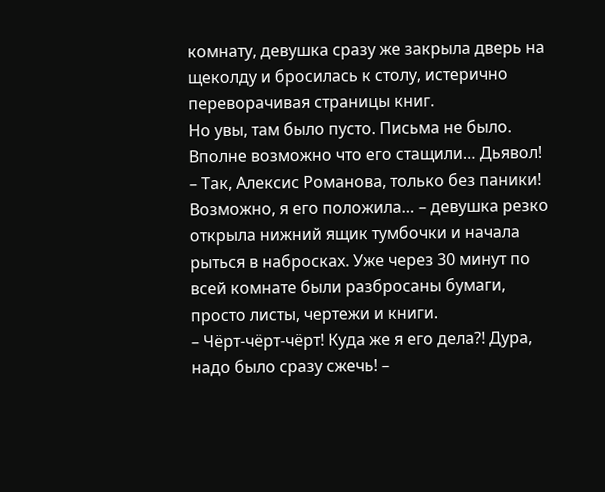комнату, девушка сразу же закрыла дверь на щеколду и бросилась к столу, истерично переворачивая страницы книг.
Но увы, там было пусто. Письма не было.
Вполне возможно что его стащили… Дьявол!
– Так, Алексис Романова, только без паники! Возможно, я его положила… – девушка резко открыла нижний ящик тумбочки и начала рыться в набросках. Уже через 30 минут по всей комнате были разбросаны бумаги, просто листы, чертежи и книги.
– Чёрт-чёрт-чёрт! Куда же я его дела?! Дура, надо было сразу сжечь! –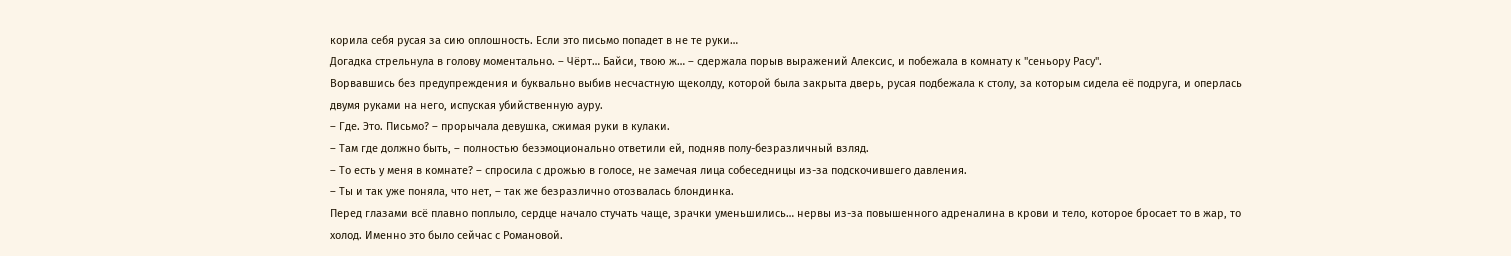корила себя русая за сию оплошность. Если это письмо попадет в не те руки…
Догадка стрельнула в голову моментально. – Чёрт… Байси, твою ж… – сдержала порыв выражений Алексис, и побежала в комнату к "сеньору Расу".
Ворвавшись без предупреждения и буквально выбив несчастную щеколду, которой была закрыта дверь, русая подбежала к столу, за которым сидела её подруга, и оперлась двумя руками на него, испуская убийственную ауру.
– Где. Это. Письмо? – прорычала девушка, сжимая руки в кулаки.
– Там где должно быть, – полностью безэмоционально ответили ей, подняв полу-безразличный взляд.
– То есть у меня в комнате? – спросила с дрожью в голосе, не замечая лица собеседницы из-за подскочившего давления.
– Ты и так уже поняла, что нет, – так же безразлично отозвалась блондинка.
Перед глазами всё плавно поплыло, сердце начало стучать чаще, зрачки уменьшились… нервы из-за повышенного адреналина в крови и тело, которое бросает то в жар, то холод. Именно это было сейчас с Романовой.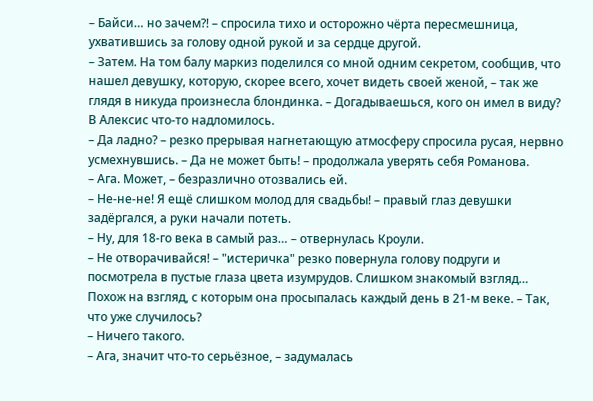– Байси… но зачем?! – спросила тихо и осторожно чёрта пересмешница, ухватившись за голову одной рукой и за сердце другой.
– Затем. На том балу маркиз поделился со мной одним секретом, сообщив, что нашел девушку, которую, скорее всего, хочет видеть своей женой, – так же глядя в никуда произнесла блондинка. – Догадываешься, кого он имел в виду?
В Алексис что-то надломилось.
– Да ладно? – резко прерывая нагнетающую атмосферу спросила русая, нервно усмехнувшись. – Да не может быть! – продолжала уверять себя Романова.
– Ага. Может, – безразлично отозвались ей.
– Не-не-не! Я ещё слишком молод для свадьбы! – правый глаз девушки задёргался, а руки начали потеть.
– Ну, для 18-го века в самый раз… – отвернулась Кроули.
– Не отворачивайся! – "истеричка" резко повернула голову подруги и посмотрела в пустые глаза цвета изумрудов. Слишком знакомый взгляд… Похож на взгляд, с которым она просыпалась каждый день в 21-м веке. – Так, что уже случилось?
– Ничего такого.
– Ага, значит что-то серьёзное, – задумалась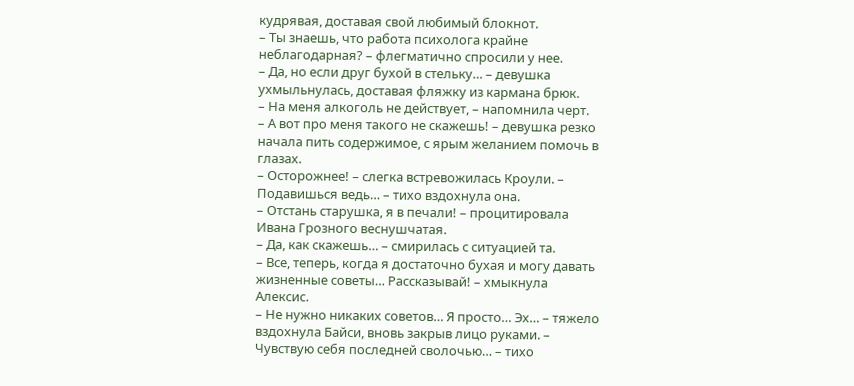кудрявая, доставая свой любимый блокнот.
– Ты знаешь, что работа психолога крайне неблагодарная? – флегматично спросили у нее.
– Да, но если друг бухой в стельку… – девушка ухмыльнулась, доставая фляжку из кармана брюк.
– На меня алкоголь не действует, – напомнила черт.
– А вот про меня такого не скажешь! – девушка резко начала пить содержимое, с ярым желанием помочь в глазах.
– Осторожнее! – слегка встревожилась Кроули. – Подавишься ведь… – тихо вздохнула она.
– Отстань старушка, я в печали! – процитировала Ивана Грозного веснушчатая.
– Да, как скажешь… – смирилась с ситуацией та.
– Все, теперь, когда я достаточно бухая и могу давать жизненные советы… Рассказывай! – хмыкнула Алексис.
– Не нужно никаких советов… Я просто… Эх… – тяжело вздохнула Байси, вновь закрыв лицо руками. – Чувствую себя последней сволочью… – тихо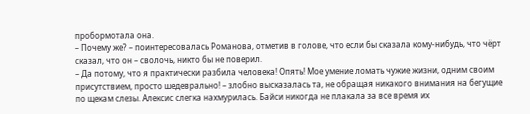пробормотала она.
– Почему же? – поинтересовалась Романова, отметив в голове, что если бы сказала кому-нибудь, что чёрт сказал, что он – сволочь, никто бы не поверил.
– Да потому, что я практически разбила человека! Опять! Мое умение ломать чужие жизни, одним своим присутствием, просто шедеврально! – злобно высказалась та, не обращая никакого внимания на бегущие по щекам слезы. Алексис слегка нахмурилась. Байси никогда не плакала за все время их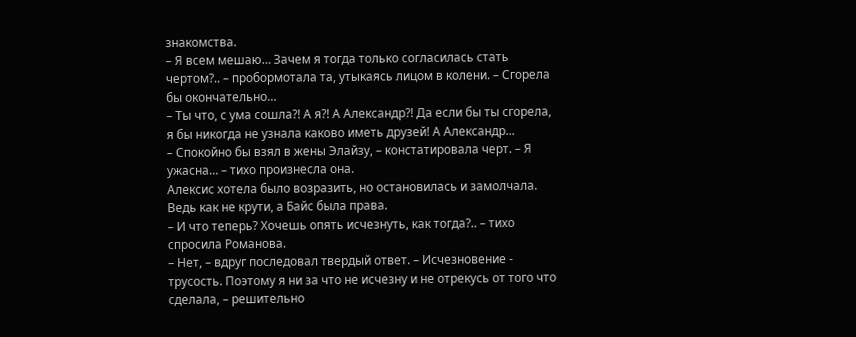знакомства.
– Я всем мешаю… Зачем я тогда только согласилась стать чертом?.. – пробормотала та, утыкаясь лицом в колени. – Сгорела бы окончательно…
– Ты что, с ума сошла?! А я?! А Александр?! Да если бы ты сгорела, я бы никогда не узнала каково иметь друзей! А Александр...
– Спокойно бы взял в жены Элайзу, – констатировала черт. – Я ужасна… – тихо произнесла она.
Алексис хотела было возразить, но остановилась и замолчала. Ведь как не крути, а Байс была права.
– И что теперь? Хочешь опять исчезнуть, как тогда?.. – тихо спросила Романова.
– Нет, – вдруг последовал твердый ответ. – Исчезновение - трусость. Поэтому я ни за что не исчезну и не отрекусь от того что сделала, – решительно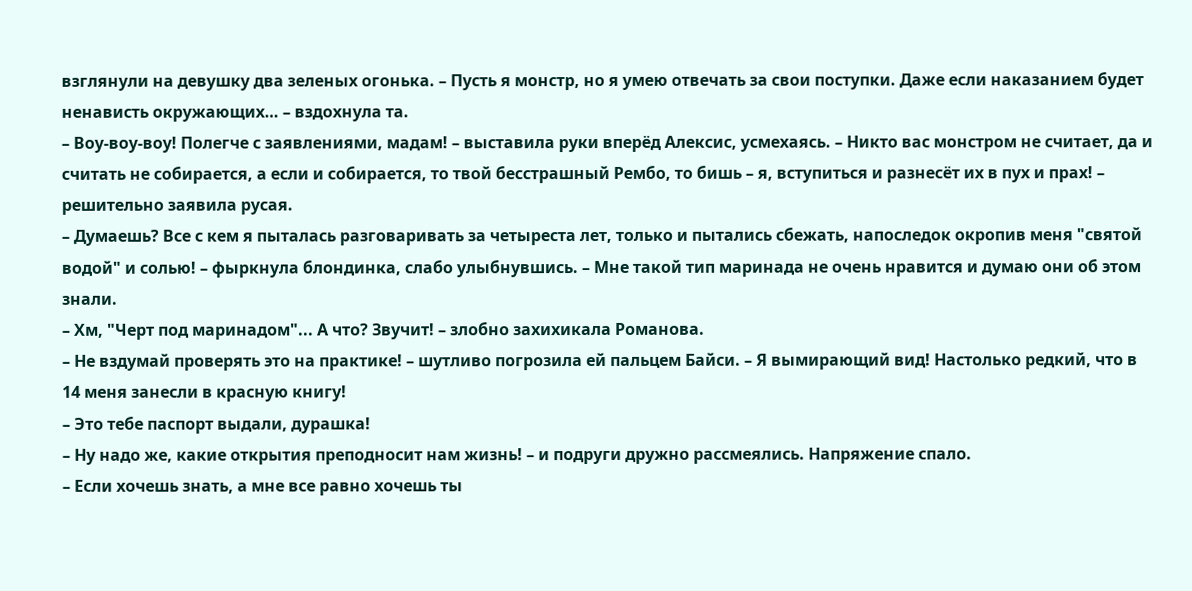взглянули на девушку два зеленых огонька. – Пусть я монстр, но я умею отвечать за свои поступки. Даже если наказанием будет ненависть окружающих… – вздохнула та.
– Воу-воу-воу! Полегче с заявлениями, мадам! – выставила руки вперёд Алексис, усмехаясь. – Никто вас монстром не считает, да и считать не собирается, а если и собирается, то твой бесстрашный Рембо, то бишь – я, вступиться и разнесёт их в пух и прах! – решительно заявила русая.
– Думаешь? Все с кем я пыталась разговаривать за четыреста лет, только и пытались сбежать, напоследок окропив меня "святой водой" и солью! – фыркнула блондинка, слабо улыбнувшись. – Мне такой тип маринада не очень нравится и думаю они об этом знали.
– Хм, "Черт под маринадом"... А что? Звучит! – злобно захихикала Романова.
– Не вздумай проверять это на практике! – шутливо погрозила ей пальцем Байси. – Я вымирающий вид! Настолько редкий, что в 14 меня занесли в красную книгу!
– Это тебе паспорт выдали, дурашка!
– Ну надо же, какие открытия преподносит нам жизнь! – и подруги дружно рассмеялись. Напряжение спало.
– Если хочешь знать, а мне все равно хочешь ты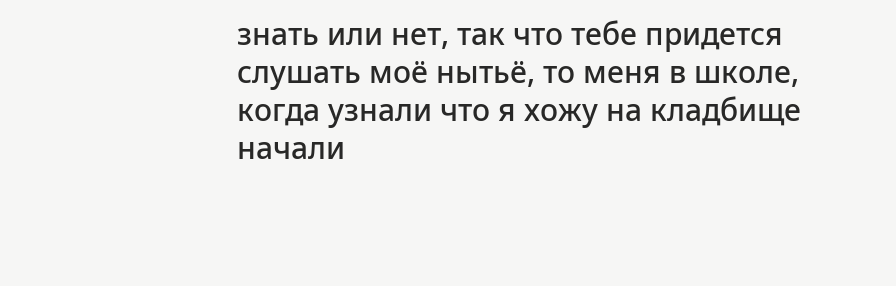знать или нет, так что тебе придется слушать моё нытьё, то меня в школе, когда узнали что я хожу на кладбище начали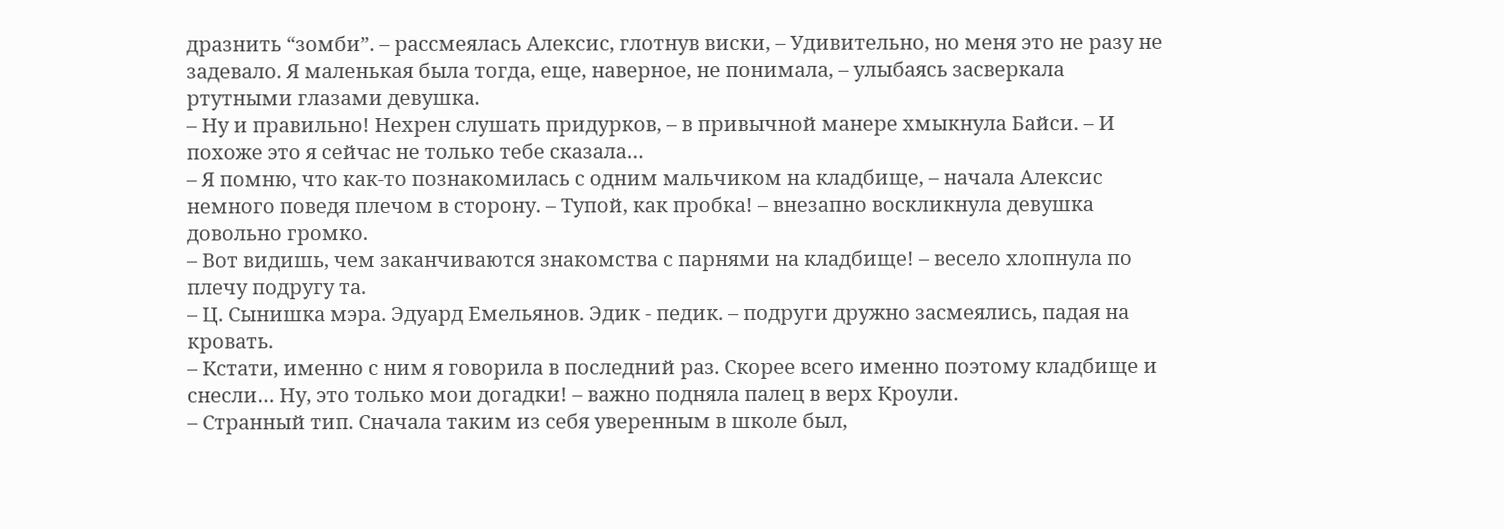дразнить “зомби”. – рассмеялась Алексис, глотнув виски, – Удивительно, но меня это не разу не задевало. Я маленькая была тогда, еще, наверное, не понимала, – улыбаясь засверкала ртутными глазами девушка.
– Ну и правильно! Нехрен слушать придурков, – в привычной манере хмыкнула Байси. – И похоже это я сейчас не только тебе сказала…
– Я помню, что как-то познакомилась с одним мальчиком на кладбище, – начала Алексис немного поведя плечом в сторону. – Тупой, как пробка! – внезапно воскликнула девушка довольно громко.
– Вот видишь, чем заканчиваются знакомства с парнями на кладбище! – весело хлопнула по плечу подругу та.
– Ц. Сынишка мэра. Эдуард Емельянов. Эдик - педик. – подруги дружно засмеялись, падая на кровать.
– Кстати, именно с ним я говорила в последний раз. Скорее всего именно поэтому кладбище и снесли… Ну, это только мои догадки! – важно подняла палец в верх Кроули.
– Странный тип. Сначала таким из себя уверенным в школе был,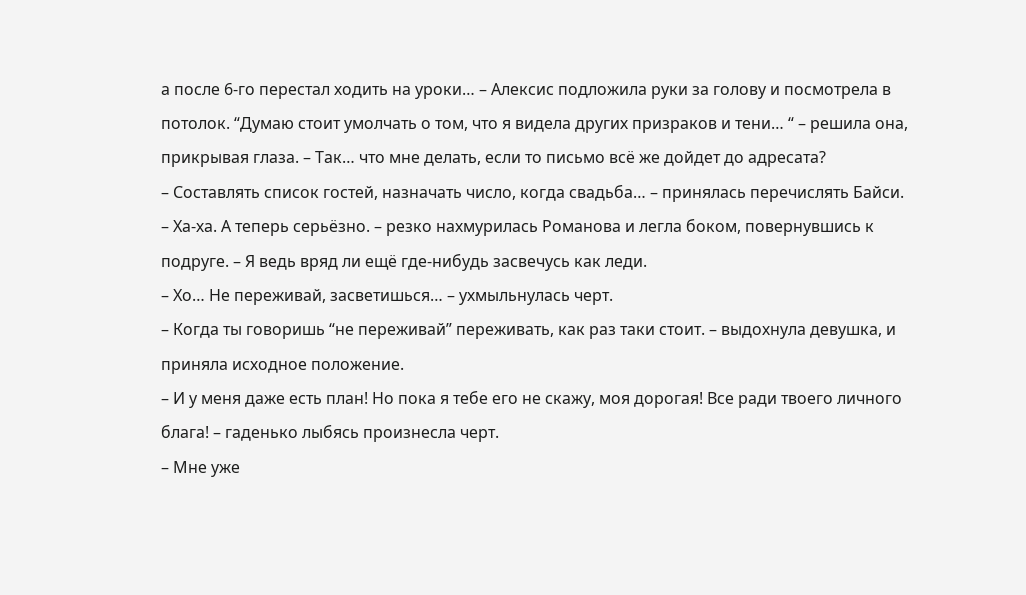а после 6-го перестал ходить на уроки… – Алексис подложила руки за голову и посмотрела в потолок. “Думаю стоит умолчать о том, что я видела других призраков и тени… “ – решила она, прикрывая глаза. – Так… что мне делать, если то письмо всё же дойдет до адресата?
– Составлять список гостей, назначать число, когда свадьба… – принялась перечислять Байси.
– Ха-ха. А теперь серьёзно. – резко нахмурилась Романова и легла боком, повернувшись к подруге. – Я ведь вряд ли ещё где-нибудь засвечусь как леди.
– Хо… Не переживай, засветишься… – ухмыльнулась черт.
– Когда ты говоришь “не переживай” переживать, как раз таки стоит. – выдохнула девушка, и приняла исходное положение.
– И у меня даже есть план! Но пока я тебе его не скажу, моя дорогая! Все ради твоего личного блага! – гаденько лыбясь произнесла черт.
– Мне уже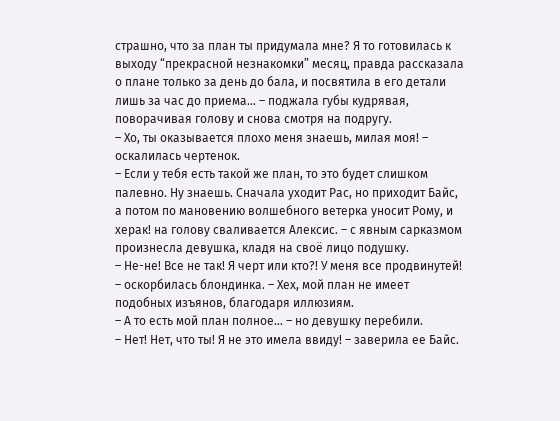страшно, что за план ты придумала мне? Я то готовилась к выходу “прекрасной незнакомки” месяц, правда рассказала о плане только за день до бала, и посвятила в его детали лишь за час до приема… – поджала губы кудрявая, поворачивая голову и снова смотря на подругу.
– Хо, ты оказывается плохо меня знаешь, милая моя! – оскалилась чертенок.
– Если у тебя есть такой же план, то это будет слишком палевно. Ну знаешь. Сначала уходит Рас, но приходит Байс, а потом по мановению волшебного ветерка уносит Рому, и херак! на голову сваливается Алексис. – с явным сарказмом произнесла девушка, кладя на своё лицо подушку.
– Не-не! Все не так! Я черт или кто?! У меня все продвинутей! – оскорбилась блондинка. – Хех, мой план не имеет подобных изъянов, благодаря иллюзиям.
– А то есть мой план полное… – но девушку перебили.
– Нет! Нет, что ты! Я не это имела ввиду! – заверила ее Байс.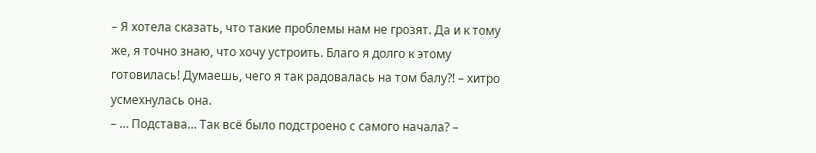– Я хотела сказать, что такие проблемы нам не грозят. Да и к тому же, я точно знаю, что хочу устроить. Благо я долго к этому готовилась! Думаешь, чего я так радовалась на том балу?! – хитро усмехнулась она.
– … Подстава… Так всё было подстроено с самого начала? –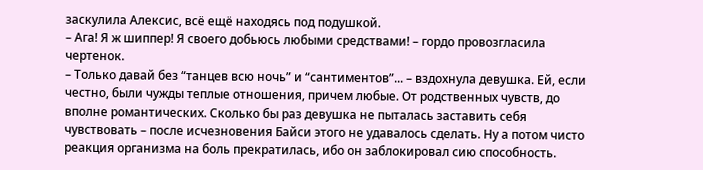заскулила Алексис, всё ещё находясь под подушкой.
– Ага! Я ж шиппер! Я своего добьюсь любыми средствами! – гордо провозгласила чертенок.
– Только давай без “танцев всю ночь” и “сантиментов”... – вздохнула девушка. Ей, если честно, были чужды теплые отношения, причем любые. От родственных чувств, до вполне романтических. Сколько бы раз девушка не пыталась заставить себя чувствовать – после исчезновения Байси этого не удавалось сделать. Ну а потом чисто реакция организма на боль прекратилась, ибо он заблокировал сию способность.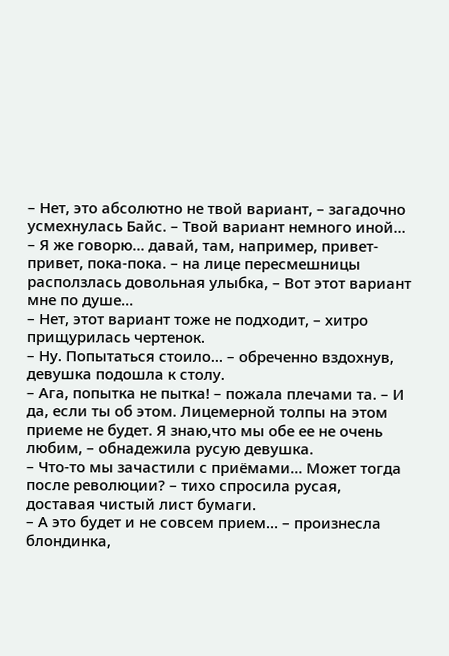– Нет, это абсолютно не твой вариант, – загадочно усмехнулась Байс. – Твой вариант немного иной…
– Я же говорю… давай, там, например, привет-привет, пока-пока. – на лице пересмешницы расползлась довольная улыбка, – Вот этот вариант мне по душе…
– Нет, этот вариант тоже не подходит, – хитро прищурилась чертенок.
– Ну. Попытаться стоило… – обреченно вздохнув, девушка подошла к столу.
– Ага, попытка не пытка! – пожала плечами та. – И да, если ты об этом. Лицемерной толпы на этом приеме не будет. Я знаю,что мы обе ее не очень любим, – обнадежила русую девушка.
– Что-то мы зачастили с приёмами… Может тогда после революции? – тихо спросила русая, доставая чистый лист бумаги.
– А это будет и не совсем прием… – произнесла блондинка,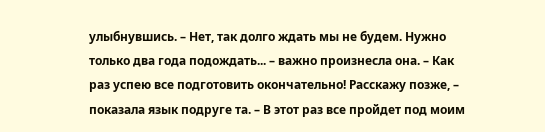улыбнувшись. – Нет, так долго ждать мы не будем. Нужно только два года подождать... – важно произнесла она. – Как раз успею все подготовить окончательно! Расскажу позже, – показала язык подруге та. – В этот раз все пройдет под моим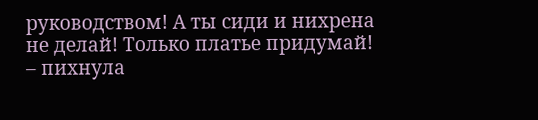руководством! А ты сиди и нихрена не делай! Только платье придумай! – пихнула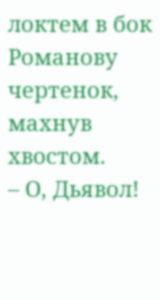локтем в бок Романову чертенок, махнув хвостом.
– О, Дьявол!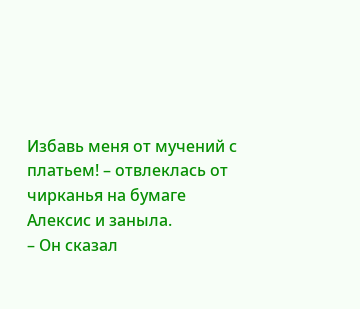Избавь меня от мучений с платьем! – отвлеклась от чирканья на бумаге Алексис и заныла.
– Он сказал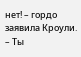нет! – гордо заявила Кроули. – Ты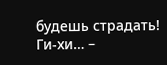будешь страдать! Ги-хи… –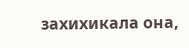захихикала она,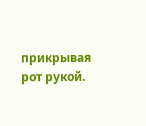прикрывая рот рукой.